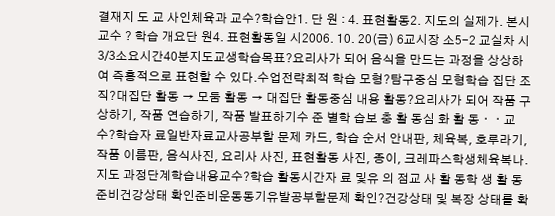결재지 도 교 사인체육과 교수?학습안1. 단 원 : 4. 표현활동2. 지도의 실제가. 본시 교수 ? 학습 개요단 원4. 표현활동일 시2006. 10. 20(금) 6교시장 소5-2 교실차 시3/3소요시간40분지도교생학습목표?요리사가 되어 음식을 만드는 과정을 상상하여 즉흥적으로 표현할 수 있다.수업전략최적 학습 모형?탐구중심 모형학습 집단 조직?대집단 활동 → 모둠 활동 → 대집단 활동중심 내용 활동?요리사가 되어 작품 구상하기, 작품 연습하기, 작품 발표하기수 준 별학 습보 충 활 동심 화 활 동ㆍㆍ교수?학습자 료일반자료교사공부할 문제 카드, 학습 순서 안내판, 체육복, 호루라기, 작품 이름판, 음식사진, 요리사 사진, 표현활동 사진, 종이, 크레파스학생체육복나. 지도 과정단계학습내용교수?학습 활동시간자 료 및유 의 점교 사 활 동학 생 활 동준비건강상태 확인준비운동동기유발공부할문제 확인?건강상태 및 복장 상태를 확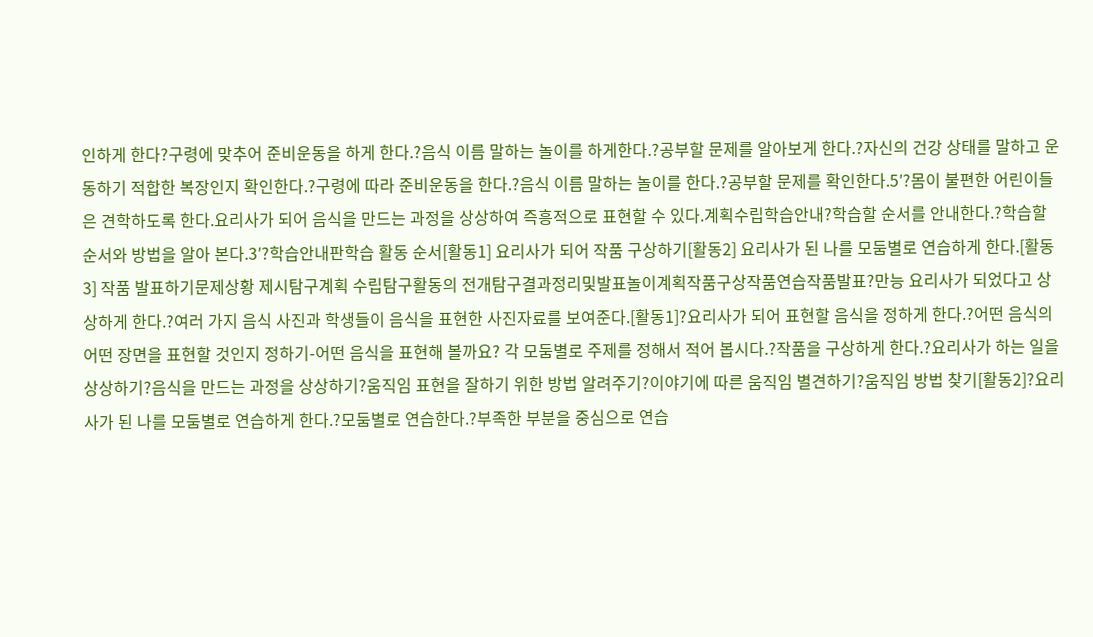인하게 한다?구령에 맞추어 준비운동을 하게 한다.?음식 이름 말하는 놀이를 하게한다.?공부할 문제를 알아보게 한다.?자신의 건강 상태를 말하고 운동하기 적합한 복장인지 확인한다.?구령에 따라 준비운동을 한다.?음식 이름 말하는 놀이를 한다.?공부할 문제를 확인한다.5′?몸이 불편한 어린이들은 견학하도록 한다.요리사가 되어 음식을 만드는 과정을 상상하여 즉흥적으로 표현할 수 있다.계획수립학습안내?학습할 순서를 안내한다.?학습할 순서와 방법을 알아 본다.3′?학습안내판학습 활동 순서[활동1] 요리사가 되어 작품 구상하기[활동2] 요리사가 된 나를 모둠별로 연습하게 한다.[활동3] 작품 발표하기문제상황 제시탐구계획 수립탐구활동의 전개탐구결과정리및발표놀이계획작품구상작품연습작품발표?만능 요리사가 되었다고 상상하게 한다.?여러 가지 음식 사진과 학생들이 음식을 표현한 사진자료를 보여준다.[활동1]?요리사가 되어 표현할 음식을 정하게 한다.?어떤 음식의 어떤 장면을 표현할 것인지 정하기-어떤 음식을 표현해 볼까요? 각 모둠별로 주제를 정해서 적어 봅시다.?작품을 구상하게 한다.?요리사가 하는 일을 상상하기?음식을 만드는 과정을 상상하기?움직임 표현을 잘하기 위한 방법 알려주기?이야기에 따른 움직임 별견하기?움직임 방법 찾기[활동2]?요리사가 된 나를 모둠별로 연습하게 한다.?모둠별로 연습한다.?부족한 부분을 중심으로 연습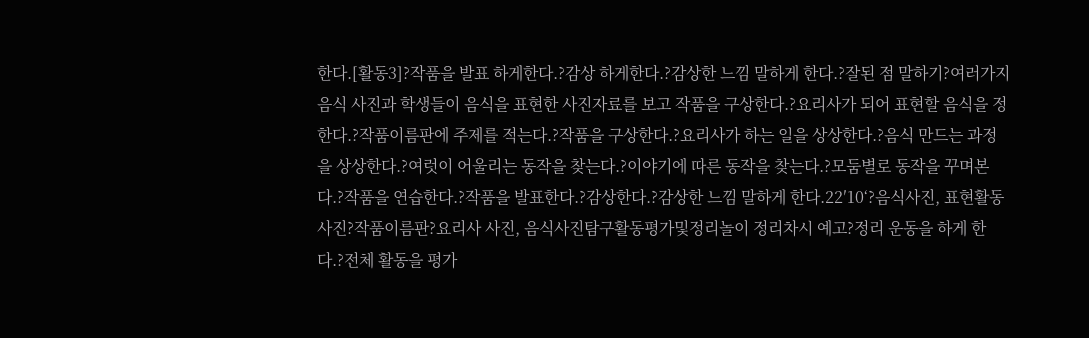한다.[활동3]?작품을 발표 하게한다.?감상 하게한다.?감상한 느낌 말하게 한다.?잘된 점 말하기?여러가지 음식 사진과 학생들이 음식을 표현한 사진자료를 보고 작품을 구상한다.?요리사가 되어 표현할 음식을 정한다.?작품이름판에 주제를 적는다.?작품을 구상한다.?요리사가 하는 일을 상상한다.?음식 만드는 과정을 상상한다.?여럿이 어울리는 동작을 찾는다.?이야기에 따른 동작을 찾는다.?모둠별로 동작을 꾸며본다.?작품을 연습한다.?작품을 발표한다.?감상한다.?감상한 느낌 말하게 한다.22′10‘?음식사진, 표현활동 사진?작품이름판?요리사 사진, 음식사진탐구활동평가및정리놀이 정리차시 예고?정리 운동을 하게 한다.?전체 활동을 평가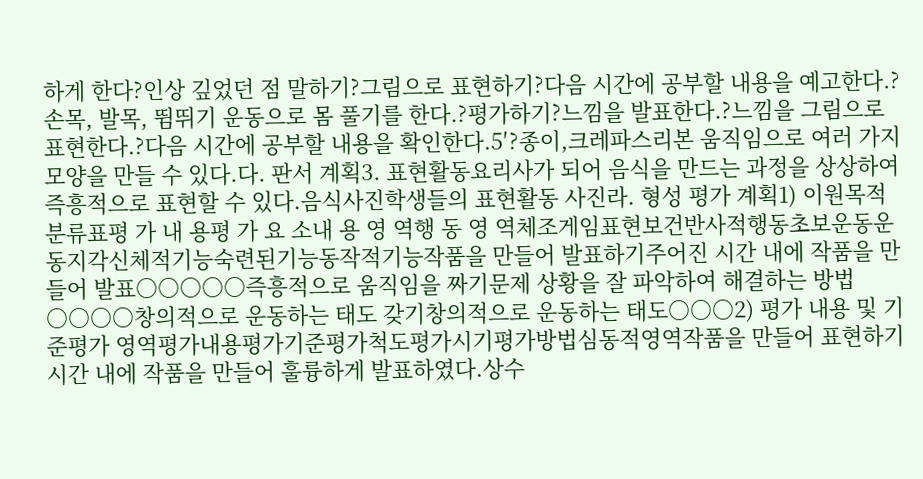하게 한다?인상 깊었던 점 말하기?그림으로 표현하기?다음 시간에 공부할 내용을 예고한다.?손목, 발목, 뜀뛰기 운동으로 몸 풀기를 한다.?평가하기?느낌을 발표한다.?느낌을 그림으로 표현한다.?다음 시간에 공부할 내용을 확인한다.5′?종이,크레파스리본 움직임으로 여러 가지 모양을 만들 수 있다.다. 판서 계획3. 표현활동요리사가 되어 음식을 만드는 과정을 상상하여 즉흥적으로 표현할 수 있다.음식사진학생들의 표현활동 사진라. 형성 평가 계획1) 이원목적 분류표평 가 내 용평 가 요 소내 용 영 역행 동 영 역체조게임표현보건반사적행동초보운동운동지각신체적기능숙련된기능동작적기능작품을 만들어 발표하기주어진 시간 내에 작품을 만들어 발표○○○○○즉흥적으로 움직임을 짜기문제 상황을 잘 파악하여 해결하는 방법○○○○창의적으로 운동하는 태도 갖기창의적으로 운동하는 태도○○○2) 평가 내용 및 기준평가 영역평가내용평가기준평가척도평가시기평가방법심동적영역작품을 만들어 표현하기시간 내에 작품을 만들어 훌륭하게 발표하였다.상수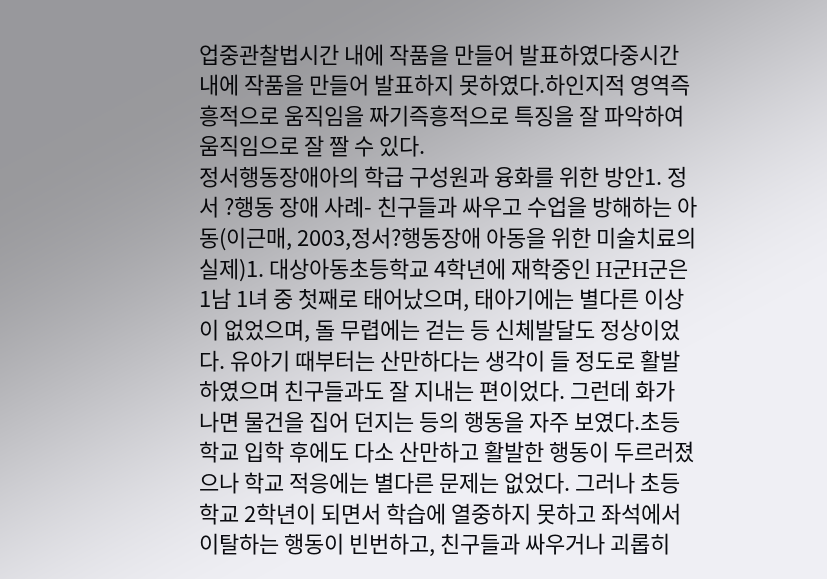업중관찰법시간 내에 작품을 만들어 발표하였다중시간 내에 작품을 만들어 발표하지 못하였다.하인지적 영역즉흥적으로 움직임을 짜기즉흥적으로 특징을 잘 파악하여 움직임으로 잘 짤 수 있다.
정서행동장애아의 학급 구성원과 융화를 위한 방안1. 정서 ?행동 장애 사례- 친구들과 싸우고 수업을 방해하는 아동(이근매, 2003,정서?행동장애 아동을 위한 미술치료의 실제)1. 대상아동초등학교 4학년에 재학중인 H군H군은 1남 1녀 중 첫째로 태어났으며, 태아기에는 별다른 이상이 없었으며, 돌 무렵에는 걷는 등 신체발달도 정상이었다. 유아기 때부터는 산만하다는 생각이 들 정도로 활발하였으며 친구들과도 잘 지내는 편이었다. 그런데 화가 나면 물건을 집어 던지는 등의 행동을 자주 보였다.초등학교 입학 후에도 다소 산만하고 활발한 행동이 두르러졌으나 학교 적응에는 별다른 문제는 없었다. 그러나 초등학교 2학년이 되면서 학습에 열중하지 못하고 좌석에서 이탈하는 행동이 빈번하고, 친구들과 싸우거나 괴롭히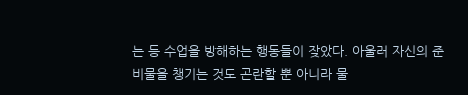는 등 수업을 방해하는 행동들이 잦았다. 아울러 자신의 준비물을 챙기는 것도 곤란할 뿐 아니라 물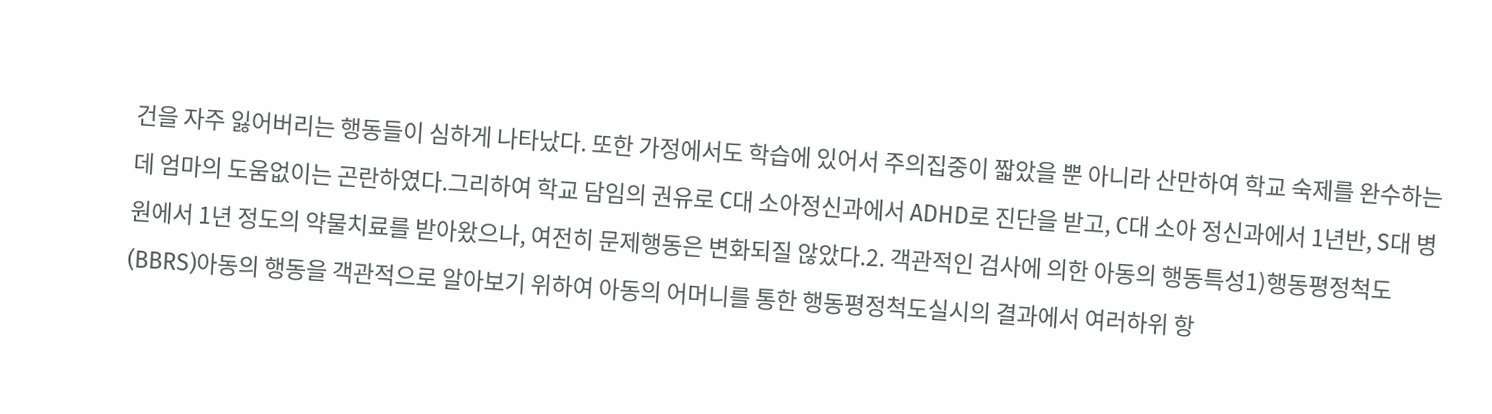건을 자주 잃어버리는 행동들이 심하게 나타났다. 또한 가정에서도 학습에 있어서 주의집중이 짧았을 뿐 아니라 산만하여 학교 숙제를 완수하는데 엄마의 도움없이는 곤란하였다.그리하여 학교 담임의 권유로 C대 소아정신과에서 ADHD로 진단을 받고, C대 소아 정신과에서 1년반, S대 병원에서 1년 정도의 약물치료를 받아왔으나, 여전히 문제행동은 변화되질 않았다.2. 객관적인 검사에 의한 아동의 행동특성1)행동평정척도(BBRS)아동의 행동을 객관적으로 알아보기 위하여 아동의 어머니를 통한 행동평정척도실시의 결과에서 여러하위 항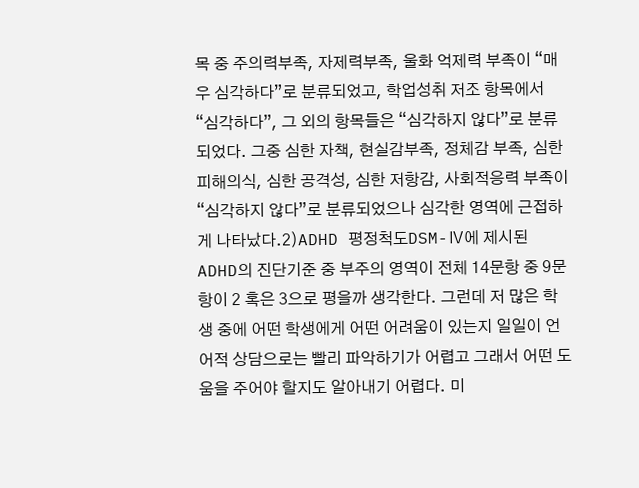목 중 주의력부족, 자제력부족, 울화 억제력 부족이 “매우 심각하다”로 분류되었고, 학업성취 저조 항목에서 “심각하다”, 그 외의 항목들은 “심각하지 않다”로 분류되었다. 그중 심한 자책, 현실감부족, 정체감 부족, 심한피해의식, 심한 공격성, 심한 저항감, 사회적응력 부족이 “심각하지 않다”로 분류되었으나 심각한 영역에 근접하게 나타났다.2)ADHD 평정척도DSM-Ⅳ에 제시된 ADHD의 진단기준 중 부주의 영역이 전체 14문항 중 9문항이 2 혹은 3으로 평을까 생각한다. 그런데 저 많은 학생 중에 어떤 학생에게 어떤 어려움이 있는지 일일이 언어적 상담으로는 빨리 파악하기가 어렵고 그래서 어떤 도움을 주어야 할지도 알아내기 어렵다. 미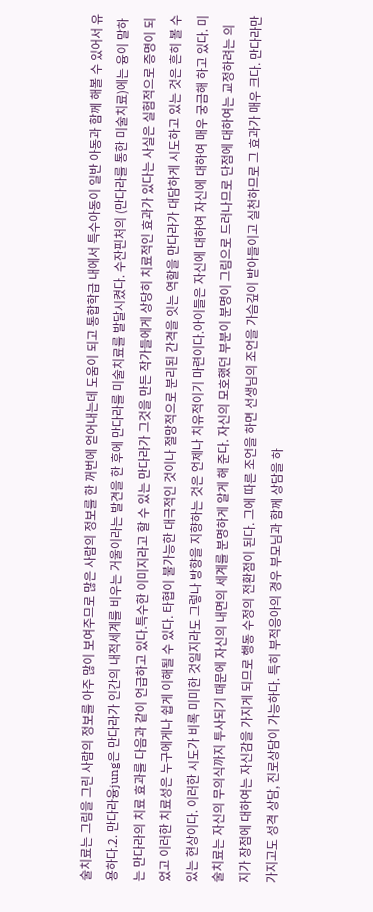술치료는 그림을 그린 사람의 정보를 아주 많이 보여주므로 많은 사람의 정보를 한 꺼번에 얻어내는데 도움이 되고 통합학급 내에서 특수아동이 일반 아동과 함께 해볼 수 있어서 유용하다.2. 만다라융jung은 만다라가 인간의 내적세계를 비우는 거울이라는 발견을 한 후에 만다라를 미술치료를 발달시켰다. 수잔핀처의 (만다라를 통한 미술치료)에는 융이 말하는 만다라의 치료 효과를 다음과 같이 언급하고 있다.특수한 이미지라고 할 수 있는 만다라가 그것을 만든 작가들에게 상당히 치료적인 효과가 있다는 사실은 실험적으로 증명이 되었고 이러한 치료성은 누구에게나 쉽게 이해될 수 있다. 타협이 불가능한 대극적인 것이나 절망적으로 분리된 간격을 잇는 역할을 만다라가 대담하게 시도하고 있는 것은 흔히 볼 수 있는 현상이다. 이러한 시도가 비록 미미한 것일지라도 그렇나 방향을 지향하는 것은 언제나 치유적이기 마련이다.아이들은 자신에 대하여 자신에 대하여 매우 궁금해 하고 있다. 미술치료는 자신의 무의식까지 투사되기 때문에 자신의 내면의 세계를 분명하게 알게 해 준다. 자신의 모호했던 부분이 분명이 그림으로 드러나므로 단점에 대하여는 교정하려는 의지가 장점에 대하여는 자신감을 가지게 되므로 행동 수정의 전환점이 된다. 그에 따른 조언을 하면 선생님의 조언을 가슴깊이 받아들이고 실천하므로 그 효과가 매우 크다. 만다라만 가지고도 성격 상담, 진로상담이 가능하다. 특히 부적응아의 경우 부모님과 함께 상담을 하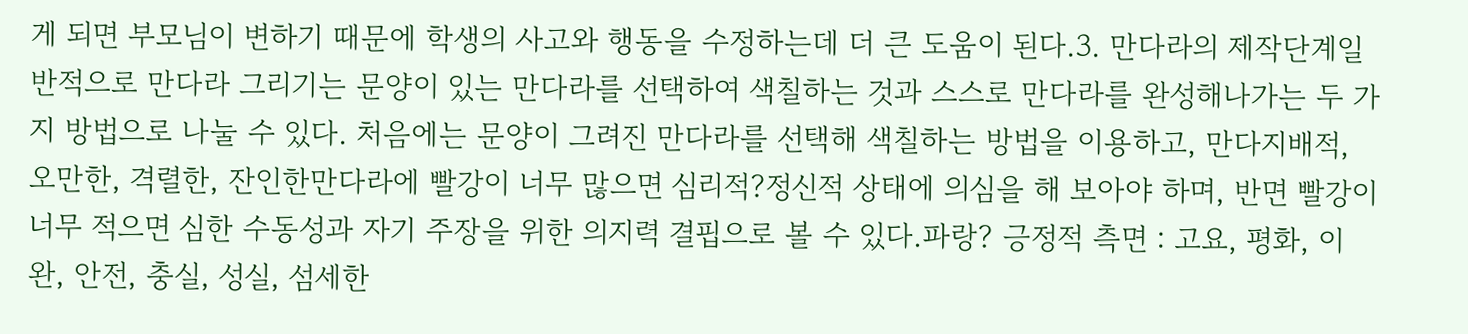게 되면 부모님이 변하기 때문에 학생의 사고와 행동을 수정하는데 더 큰 도움이 된다.3. 만다라의 제작단계일반적으로 만다라 그리기는 문양이 있는 만다라를 선택하여 색칠하는 것과 스스로 만다라를 완성해나가는 두 가지 방법으로 나눌 수 있다. 처음에는 문양이 그려진 만다라를 선택해 색칠하는 방법을 이용하고, 만다지배적, 오만한, 격렬한, 잔인한만다라에 빨강이 너무 많으면 심리적?정신적 상태에 의심을 해 보아야 하며, 반면 빨강이 너무 적으면 심한 수동성과 자기 주장을 위한 의지력 결핍으로 볼 수 있다.파랑? 긍정적 측면 : 고요, 평화, 이완, 안전, 충실, 성실, 섬세한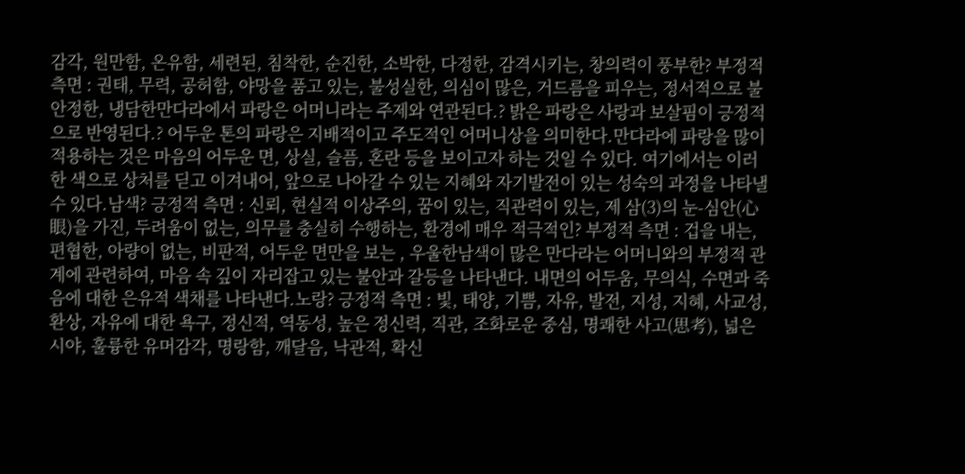감각, 원만함, 온유함, 세련된, 침착한, 순진한, 소박한, 다정한, 감격시키는, 창의력이 풍부한? 부정적 측면 : 권태, 무력, 공허함, 야망을 품고 있는, 불성실한, 의심이 많은, 거드름을 피우는, 정서적으로 불안정한, 냉담한만다라에서 파랑은 어머니라는 주제와 연관된다.? 밝은 파랑은 사랑과 보살핌이 긍정적으로 반영된다.? 어두운 톤의 파랑은 지배적이고 주도적인 어머니상을 의미한다.만다라에 파랑을 많이 적용하는 것은 마음의 어두운 면, 상실, 슬픔, 혼란 등을 보이고자 하는 것일 수 있다. 여기에서는 이러한 색으로 상처를 딛고 이겨내어, 앞으로 나아갈 수 있는 지혜와 자기발전이 있는 성숙의 과정을 나타낼 수 있다.남색? 긍정적 측면 : 신뢰, 현실적 이상주의, 꿈이 있는, 직관력이 있는, 제 삼(3)의 눈-심안(心眼)을 가진, 두려움이 없는, 의무를 충실히 수행하는, 환경에 매우 적극적인? 부정적 측면 : 겁을 내는, 편협한, 아량이 없는, 비판적, 어두운 면만을 보는 , 우울한남색이 많은 만다라는 어머니와의 부정적 관계에 관련하여, 마음 속 깊이 자리잡고 있는 불안과 갈등을 나타낸다. 내면의 어두움, 무의식, 수면과 죽음에 대한 은유적 색채를 나타낸다.노랑? 긍정적 측면 : 빛, 태양, 기쁨, 자유, 발전, 지성, 지혜, 사교성, 환상, 자유에 대한 욕구, 정신적, 역동성, 높은 정신력, 직관, 조화로운 중심, 명쾌한 사고(思考), 넓은 시야, 훌륭한 유머감각, 명랑함, 깨달음, 낙관적, 확신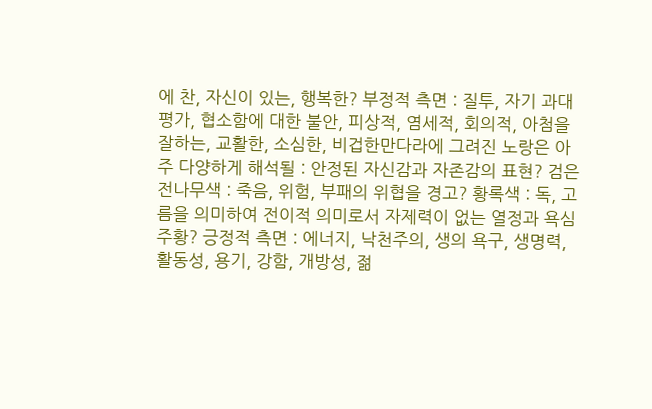에 찬, 자신이 있는, 행복한? 부정적 측면 : 질투, 자기 과대평가, 협소함에 대한 불안, 피상적, 염세적, 회의적, 아첨을 잘하는, 교활한, 소심한, 비겁한만다라에 그려진 노랑은 아주 다양하게 해석될 : 안정된 자신감과 자존감의 표현? 검은 전나무색 : 죽음, 위험, 부패의 위협을 경고? 황록색 : 독, 고름을 의미하여 전이적 의미로서 자제력이 없는 열정과 욕심주황? 긍정적 측면 : 에너지, 낙천주의, 생의 욕구, 생명력, 활동성, 용기, 강함, 개방성, 젊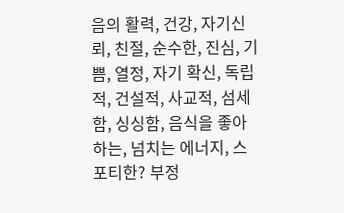음의 활력, 건강, 자기신뢰, 친절, 순수한, 진심, 기쁨, 열정, 자기 확신, 독립적, 건설적, 사교적, 섬세함, 싱싱함, 음식을 좋아하는, 넘치는 에너지, 스포티한? 부정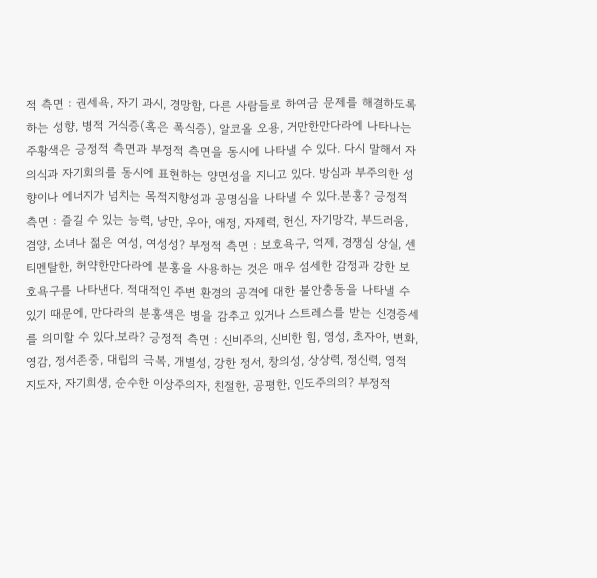적 측면 : 권세욕, 자기 과시, 경망함, 다른 사람들로 하여금 문제를 해결하도록 하는 성향, 병적 거식증(혹은 폭식증), 알코올 오용, 거만한만다라에 나타나는 주황색은 긍정적 측면과 부정적 측면을 동시에 나타낼 수 있다. 다시 말해서 자의식과 자기회의를 동시에 표현하는 양면성을 지니고 있다. 방심과 부주의한 성향이나 에너지가 넘치는 목적지향성과 공명심을 나타낼 수 있다.분홍? 긍정적 측면 : 즐길 수 있는 능력, 낭만, 우아, 애정, 자제력, 헌신, 자기망각, 부드러움, 겸양, 소녀나 젊은 여성, 여성성? 부정적 측면 : 보호욕구, 억제, 경쟁심 상실, 센티멘탈한, 허약한만다라에 분홍을 사용하는 것은 매우 섬세한 감정과 강한 보호욕구를 나타낸다. 적대적인 주변 환경의 공격에 대한 불안충동을 나타낼 수 있기 때문에, 만다라의 분홍색은 병을 감추고 있거나 스트레스를 받는 신경증세를 의미할 수 있다.보라? 긍정적 측면 : 신비주의, 신비한 힘, 영성, 초자아, 변화, 영감, 정서존중, 대립의 극복, 개별성, 강한 정서, 창의성, 상상력, 정신력, 영적 지도자, 자기희생, 순수한 이상주의자, 친절한, 공평한, 인도주의의? 부정적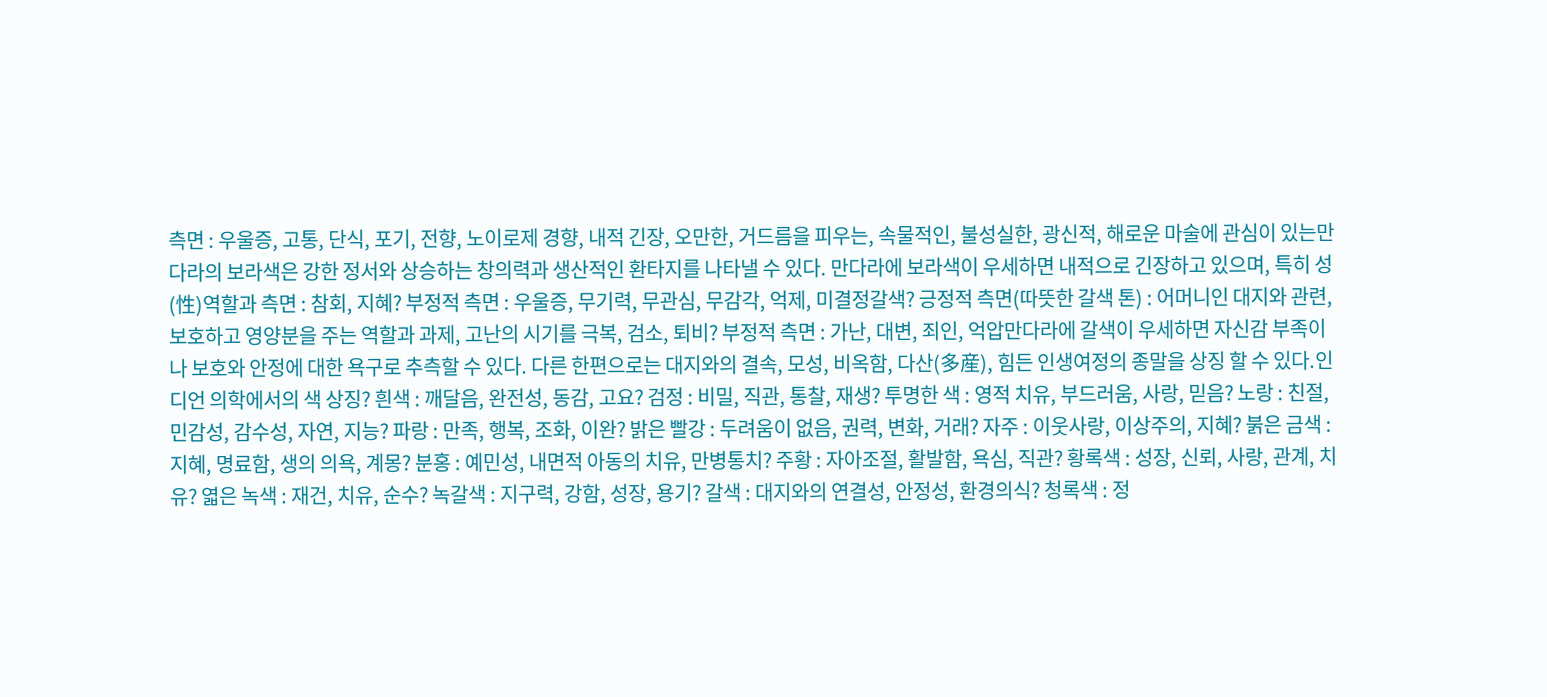측면 : 우울증, 고통, 단식, 포기, 전향, 노이로제 경향, 내적 긴장, 오만한, 거드름을 피우는, 속물적인, 불성실한, 광신적, 해로운 마술에 관심이 있는만다라의 보라색은 강한 정서와 상승하는 창의력과 생산적인 환타지를 나타낼 수 있다. 만다라에 보라색이 우세하면 내적으로 긴장하고 있으며, 특히 성(性)역할과 측면 : 참회, 지혜? 부정적 측면 : 우울증, 무기력, 무관심, 무감각, 억제, 미결정갈색? 긍정적 측면(따뜻한 갈색 톤) : 어머니인 대지와 관련, 보호하고 영양분을 주는 역할과 과제, 고난의 시기를 극복, 검소, 퇴비? 부정적 측면 : 가난, 대변, 죄인, 억압만다라에 갈색이 우세하면 자신감 부족이나 보호와 안정에 대한 욕구로 추측할 수 있다. 다른 한편으로는 대지와의 결속, 모성, 비옥함, 다산(多産), 힘든 인생여정의 종말을 상징 할 수 있다.인디언 의학에서의 색 상징? 흰색 : 깨달음, 완전성, 동감, 고요? 검정 : 비밀, 직관, 통찰, 재생? 투명한 색 : 영적 치유, 부드러움, 사랑, 믿음? 노랑 : 친절, 민감성, 감수성, 자연, 지능? 파랑 : 만족, 행복, 조화, 이완? 밝은 빨강 : 두려움이 없음, 권력, 변화, 거래? 자주 : 이웃사랑, 이상주의, 지혜? 붉은 금색 : 지혜, 명료함, 생의 의욕, 계몽? 분홍 : 예민성, 내면적 아동의 치유, 만병통치? 주황 : 자아조절, 활발함, 욕심, 직관? 황록색 : 성장, 신뢰, 사랑, 관계, 치유? 엷은 녹색 : 재건, 치유, 순수? 녹갈색 : 지구력, 강함, 성장, 용기? 갈색 : 대지와의 연결성, 안정성, 환경의식? 청록색 : 정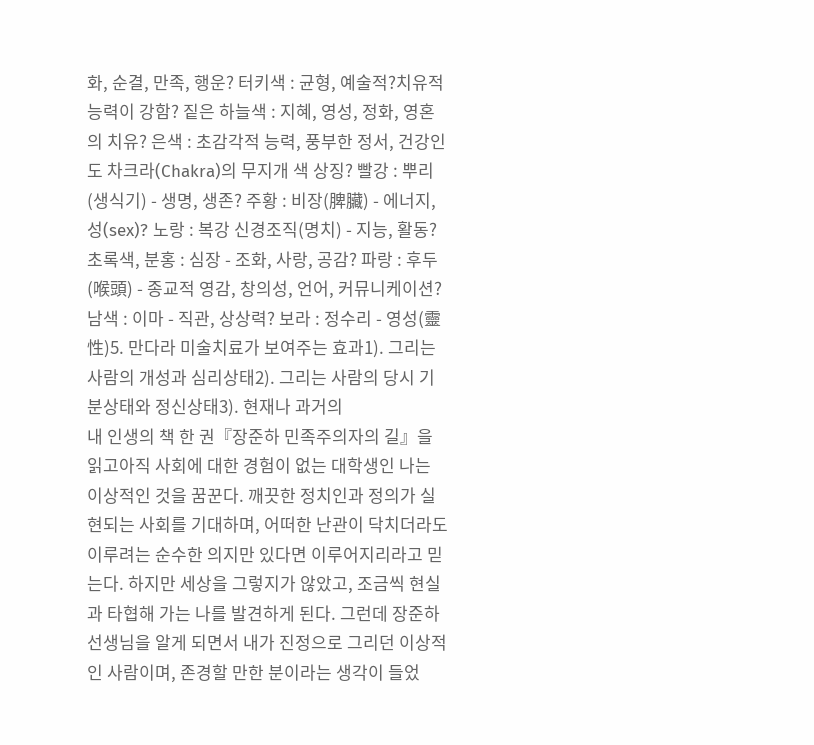화, 순결, 만족, 행운? 터키색 : 균형, 예술적?치유적 능력이 강함? 짙은 하늘색 : 지혜, 영성, 정화, 영혼의 치유? 은색 : 초감각적 능력, 풍부한 정서, 건강인도 차크라(Chakra)의 무지개 색 상징? 빨강 : 뿌리(생식기) - 생명, 생존? 주황 : 비장(脾臟) - 에너지, 성(sex)? 노랑 : 복강 신경조직(명치) - 지능, 활동? 초록색, 분홍 : 심장 - 조화, 사랑, 공감? 파랑 : 후두(喉頭) - 종교적 영감, 창의성, 언어, 커뮤니케이션? 남색 : 이마 - 직관, 상상력? 보라 : 정수리 - 영성(靈性)5. 만다라 미술치료가 보여주는 효과1). 그리는 사람의 개성과 심리상태2). 그리는 사람의 당시 기분상태와 정신상태3). 현재나 과거의
내 인생의 책 한 권『장준하 민족주의자의 길』을 읽고아직 사회에 대한 경험이 없는 대학생인 나는 이상적인 것을 꿈꾼다. 깨끗한 정치인과 정의가 실현되는 사회를 기대하며, 어떠한 난관이 닥치더라도 이루려는 순수한 의지만 있다면 이루어지리라고 믿는다. 하지만 세상을 그렇지가 않았고, 조금씩 현실과 타협해 가는 나를 발견하게 된다. 그런데 장준하 선생님을 알게 되면서 내가 진정으로 그리던 이상적인 사람이며, 존경할 만한 분이라는 생각이 들었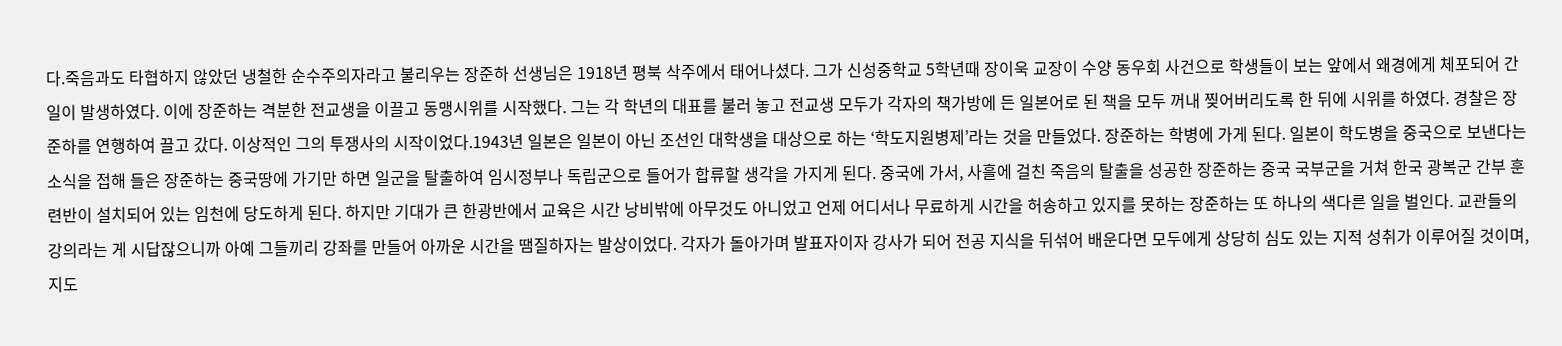다.죽음과도 타협하지 않았던 냉철한 순수주의자라고 불리우는 장준하 선생님은 1918년 평북 삭주에서 태어나셨다. 그가 신성중학교 5학년때 장이욱 교장이 수양 동우회 사건으로 학생들이 보는 앞에서 왜경에게 체포되어 간 일이 발생하였다. 이에 장준하는 격분한 전교생을 이끌고 동맹시위를 시작했다. 그는 각 학년의 대표를 불러 놓고 전교생 모두가 각자의 책가방에 든 일본어로 된 책을 모두 꺼내 찢어버리도록 한 뒤에 시위를 하였다. 경찰은 장준하를 연행하여 끌고 갔다. 이상적인 그의 투쟁사의 시작이었다.1943년 일본은 일본이 아닌 조선인 대학생을 대상으로 하는 ‘학도지원병제’라는 것을 만들었다. 장준하는 학병에 가게 된다. 일본이 학도병을 중국으로 보낸다는 소식을 접해 들은 장준하는 중국땅에 가기만 하면 일군을 탈출하여 임시정부나 독립군으로 들어가 합류할 생각을 가지게 된다. 중국에 가서, 사흘에 걸친 죽음의 탈출을 성공한 장준하는 중국 국부군을 거쳐 한국 광복군 간부 훈련반이 설치되어 있는 임천에 당도하게 된다. 하지만 기대가 큰 한광반에서 교육은 시간 낭비밖에 아무것도 아니었고 언제 어디서나 무료하게 시간을 허송하고 있지를 못하는 장준하는 또 하나의 색다른 일을 벌인다. 교관들의 강의라는 게 시답잖으니까 아예 그들끼리 강좌를 만들어 아까운 시간을 땜질하자는 발상이었다. 각자가 돌아가며 발표자이자 강사가 되어 전공 지식을 뒤섞어 배운다면 모두에게 상당히 심도 있는 지적 성취가 이루어질 것이며, 지도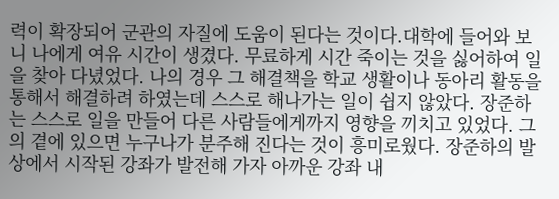력이 확장되어 군관의 자질에 도움이 된다는 것이다.대학에 들어와 보니 나에게 여유 시간이 생겼다. 무료하게 시간 죽이는 것을 싫어하여 일을 찾아 다녔었다. 나의 경우 그 해결책을 학교 생활이나 동아리 활동을 통해서 해결하려 하였는데 스스로 해나가는 일이 쉽지 않았다. 장준하는 스스로 일을 만들어 다른 사람들에게까지 영향을 끼치고 있었다. 그의 곁에 있으면 누구나가 분주해 진다는 것이 흥미로웠다. 장준하의 발상에서 시작된 강좌가 발전해 가자 아까운 강좌 내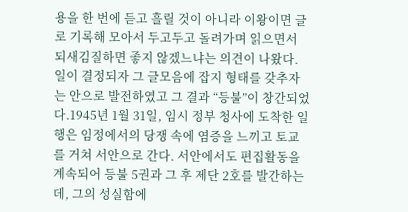용을 한 번에 듣고 흘릴 것이 아니라 이왕이면 글로 기록해 모아서 두고두고 돌려가며 읽으면서 되새김질하면 좋지 않겠느냐는 의견이 나왔다. 일이 결정되자 그 글모음에 잡지 형태를 갖추자는 안으로 발전하였고 그 결과 “등불”이 창간되었다.1945년 1월 31일, 임시 정부 청사에 도착한 일행은 임정에서의 당쟁 속에 염증을 느끼고 토교를 거쳐 서안으로 간다. 서안에서도 편집활동을 계속되어 등불 5권과 그 후 제단 2호를 발간하는데, 그의 성실함에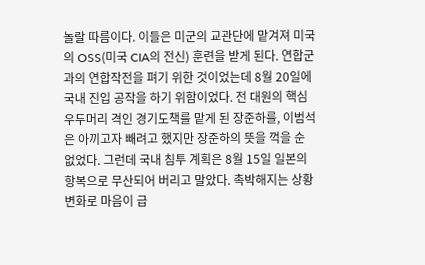놀랄 따름이다. 이들은 미군의 교관단에 맡겨져 미국의 OSS(미국 CIA의 전신) 훈련을 받게 된다. 연합군과의 연합작전을 펴기 위한 것이었는데 8월 20일에 국내 진입 공작을 하기 위함이었다. 전 대원의 핵심 우두머리 격인 경기도책를 맡게 된 장준하를, 이범석은 아끼고자 빼려고 했지만 장준하의 뜻을 꺽을 순 없었다. 그런데 국내 침투 계획은 8월 15일 일본의 항복으로 무산되어 버리고 말았다. 촉박해지는 상황 변화로 마음이 급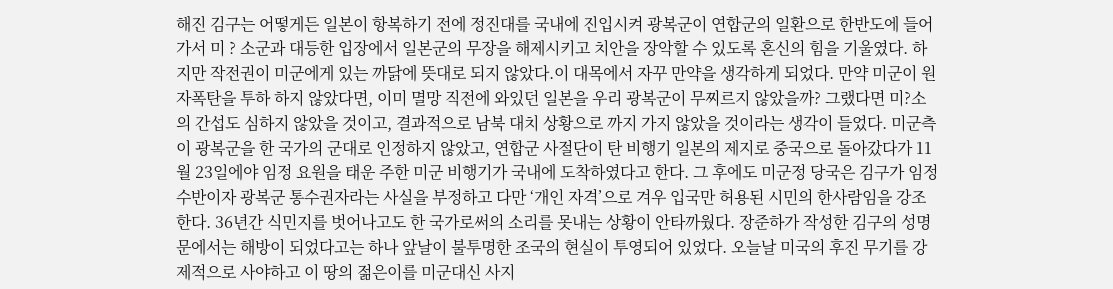해진 김구는 어떻게든 일본이 항복하기 전에 정진대를 국내에 진입시켜 광복군이 연합군의 일환으로 한반도에 들어가서 미 ? 소군과 대등한 입장에서 일본군의 무장을 해제시키고 치안을 장악할 수 있도록 혼신의 힘을 기울였다. 하지만 작전권이 미군에게 있는 까닭에 뜻대로 되지 않았다.이 대목에서 자꾸 만약을 생각하게 되었다. 만약 미군이 원자폭탄을 투하 하지 않았다면, 이미 멸망 직전에 와있던 일본을 우리 광복군이 무찌르지 않았을까? 그랬다면 미?소의 간섭도 심하지 않았을 것이고, 결과적으로 남북 대치 상황으로 까지 가지 않았을 것이라는 생각이 들었다. 미군측이 광복군을 한 국가의 군대로 인정하지 않았고, 연합군 사절단이 탄 비행기 일본의 제지로 중국으로 돌아갔다가 11월 23일에야 임정 요원을 태운 주한 미군 비행기가 국내에 도착하였다고 한다. 그 후에도 미군정 당국은 김구가 임정 수반이자 광복군 통수권자라는 사실을 부정하고 다만 ‘개인 자격’으로 겨우 입국만 허용된 시민의 한사람임을 강조한다. 36년간 식민지를 벗어나고도 한 국가로써의 소리를 못내는 상황이 안타까웠다. 장준하가 작성한 김구의 성명문에서는 해방이 되었다고는 하나 앞날이 불투명한 조국의 현실이 투영되어 있었다. 오늘날 미국의 후진 무기를 강제적으로 사야하고 이 땅의 젊은이를 미군대신 사지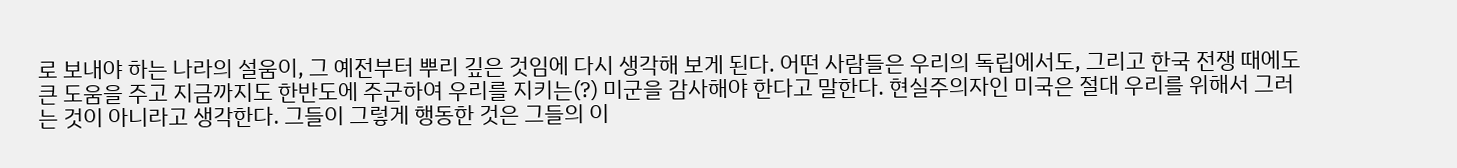로 보내야 하는 나라의 설움이, 그 예전부터 뿌리 깊은 것임에 다시 생각해 보게 된다. 어떤 사람들은 우리의 독립에서도, 그리고 한국 전쟁 때에도 큰 도움을 주고 지금까지도 한반도에 주군하여 우리를 지키는(?) 미군을 감사해야 한다고 말한다. 현실주의자인 미국은 절대 우리를 위해서 그러는 것이 아니라고 생각한다. 그들이 그렇게 행동한 것은 그들의 이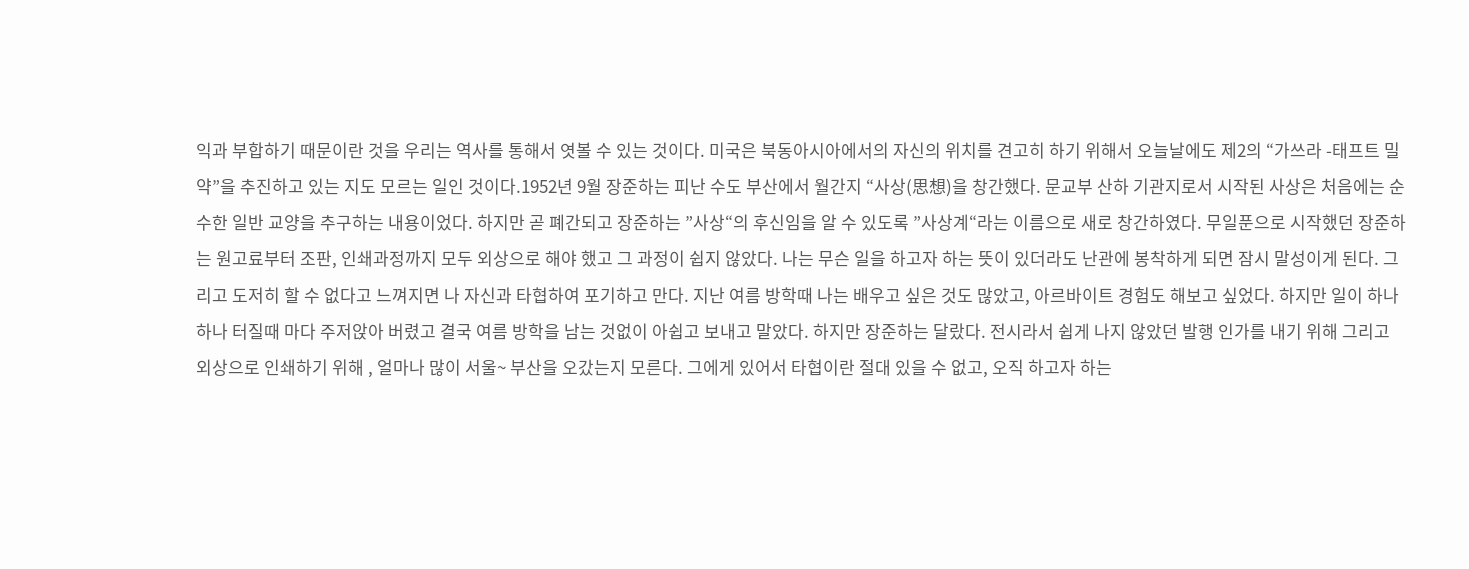익과 부합하기 때문이란 것을 우리는 역사를 통해서 엿볼 수 있는 것이다. 미국은 북동아시아에서의 자신의 위치를 견고히 하기 위해서 오늘날에도 제2의 “가쓰라 -태프트 밀약”을 추진하고 있는 지도 모르는 일인 것이다.1952년 9월 장준하는 피난 수도 부산에서 월간지 “사상(思想)을 창간했다. 문교부 산하 기관지로서 시작된 사상은 처음에는 순수한 일반 교양을 추구하는 내용이었다. 하지만 곧 폐간되고 장준하는 ”사상“의 후신임을 알 수 있도록 ”사상계“라는 이름으로 새로 창간하였다. 무일푼으로 시작했던 장준하는 원고료부터 조판, 인쇄과정까지 모두 외상으로 해야 했고 그 과정이 쉽지 않았다. 나는 무슨 일을 하고자 하는 뜻이 있더라도 난관에 봉착하게 되면 잠시 말성이게 된다. 그리고 도저히 할 수 없다고 느껴지면 나 자신과 타협하여 포기하고 만다. 지난 여름 방학때 나는 배우고 싶은 것도 많았고, 아르바이트 경험도 해보고 싶었다. 하지만 일이 하나하나 터질때 마다 주저앉아 버렸고 결국 여름 방학을 남는 것없이 아쉽고 보내고 말았다. 하지만 장준하는 달랐다. 전시라서 쉽게 나지 않았던 발행 인가를 내기 위해 그리고 외상으로 인쇄하기 위해 , 얼마나 많이 서울~ 부산을 오갔는지 모른다. 그에게 있어서 타협이란 절대 있을 수 없고, 오직 하고자 하는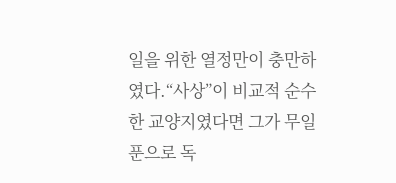일을 위한 열정만이 충만하였다.“사상”이 비교적 순수한 교양지였다면 그가 무일푼으로 독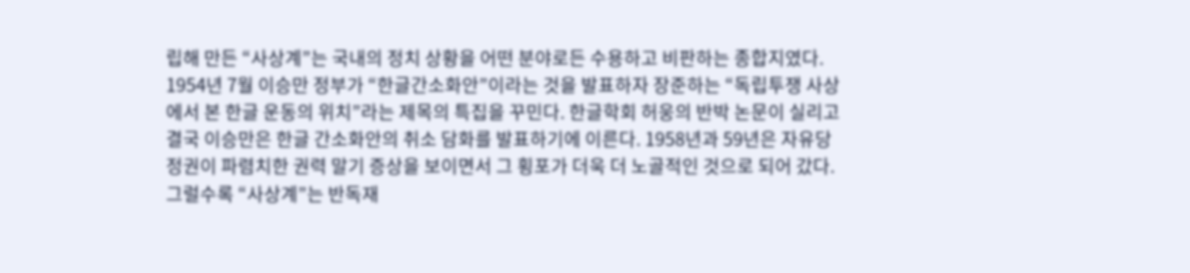립해 만든 “사상계”는 국내의 정치 상황을 어떤 분야로든 수용하고 비판하는 종합지였다. 1954년 7월 이승만 정부가 “한글간소화안”이라는 것을 발표하자 장준하는 “독립투쟁 사상에서 본 한글 운동의 위치”라는 제목의 특집을 꾸민다. 한글학회 허웅의 반박 논문이 실리고 결국 이승만은 한글 간소화안의 취소 담화를 발표하기에 이른다. 1958년과 59년은 자유당 정권이 파렴치한 권력 말기 증상을 보이면서 그 횡포가 더욱 더 노골적인 것으로 되어 갔다. 그럴수록 “사상계”는 반독재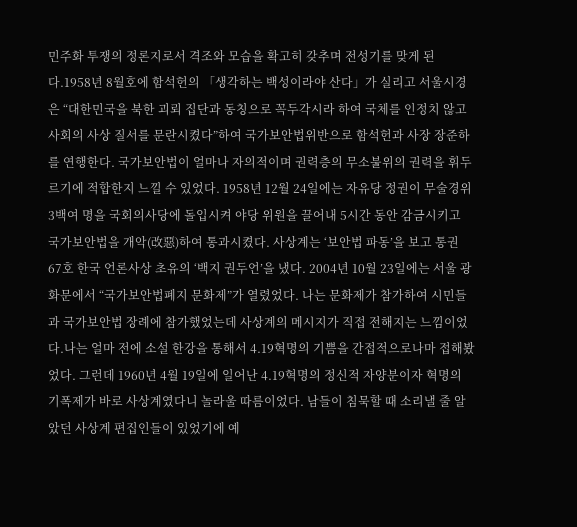민주화 투쟁의 정론지로서 격조와 모습을 확고히 갖추며 전성기를 맞게 된다.1958년 8월호에 함석헌의 「생각하는 백성이라야 산다」가 실리고 서울시경은 “대한민국을 북한 괴뢰 집단과 동칭으로 꼭두각시라 하여 국체를 인정치 않고 사회의 사상 질서를 문란시켰다”하여 국가보안법위반으로 함석헌과 사장 장준하를 연행한다. 국가보안법이 얼마나 자의적이며 권력층의 무소불위의 권력을 휘두르기에 적합한지 느낄 수 있었다. 1958년 12월 24일에는 자유당 정권이 무술경위 3백여 명을 국회의사당에 돌입시켜 야당 위원을 끌어내 5시간 동안 감금시키고 국가보안법을 개악(改惡)하여 통과시켰다. 사상계는 ‘보안법 파동’을 보고 통권 67호 한국 언론사상 초유의 ‘백지 권두언’을 냈다. 2004년 10월 23일에는 서울 광화문에서 “국가보안법폐지 문화제”가 열렸었다. 나는 문화제가 참가하여 시민들과 국가보안법 장례에 참가했었는데 사상계의 메시지가 직접 전해지는 느낌이었다.나는 얼마 전에 소설 한강을 통해서 4.19혁명의 기쁨을 간접적으로나마 접해봤었다. 그런데 1960년 4월 19일에 일어난 4.19혁명의 정신적 자양분이자 혁명의 기폭제가 바로 사상계였다니 놀라울 따름이었다. 남들이 침묵할 때 소리낼 줄 알았던 사상계 편집인들이 있었기에 예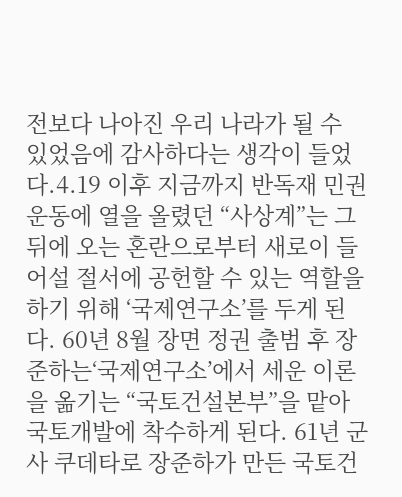전보다 나아진 우리 나라가 될 수 있었음에 감사하다는 생각이 들었다.4.19 이후 지금까지 반독재 민권운동에 열을 올렸던 “사상계”는 그 뒤에 오는 혼란으로부터 새로이 들어설 절서에 공헌할 수 있는 역할을 하기 위해 ‘국제연구소’를 두게 된다. 60년 8월 장면 정권 출범 후 장준하는‘국제연구소’에서 세운 이론을 옮기는 “국토건설본부”을 맡아 국토개발에 착수하게 된다. 61년 군사 쿠데타로 장준하가 만든 국토건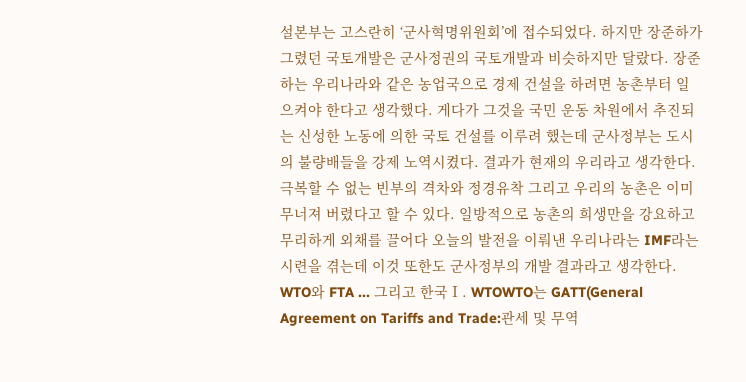설본부는 고스란히 ‘군사혁명위원회’에 접수되었다. 하지만 장준하가 그렸던 국토개발은 군사정권의 국토개발과 비슷하지만 달랐다. 장준하는 우리나라와 같은 농업국으로 경제 건설을 하려면 농촌부터 일으켜야 한다고 생각했다. 게다가 그것을 국민 운동 차원에서 추진되는 신성한 노동에 의한 국토 건설를 이루려 했는데 군사정부는 도시의 불량배들을 강제 노역시켰다. 결과가 현재의 우리라고 생각한다. 극복할 수 없는 빈부의 격차와 정경유착 그리고 우리의 농촌은 이미 무너져 버렸다고 할 수 있다. 일방적으로 농촌의 희생만을 강요하고 무리하게 외채를 끌어다 오늘의 발전을 이뤄낸 우리나라는 IMF라는 시련을 겪는데 이것 또한도 군사정부의 개발 결과라고 생각한다.
WTO와 FTA ... 그리고 한국Ⅰ. WTOWTO는 GATT(General Agreement on Tariffs and Trade:관세 및 무역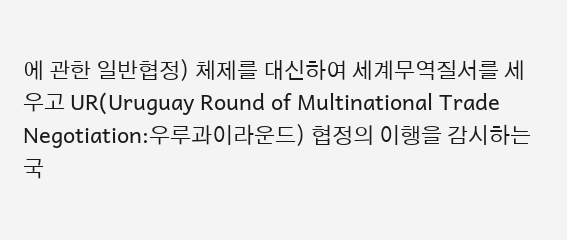에 관한 일반협정) 체제를 대신하여 세계무역질서를 세우고 UR(Uruguay Round of Multinational Trade Negotiation:우루과이라운드) 협정의 이행을 감시하는 국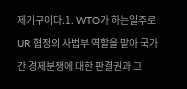제기구이다.1. WTO가 하는일주로 UR 협정의 사법부 역할을 맡아 국가간 경제분쟁에 대한 판결권과 그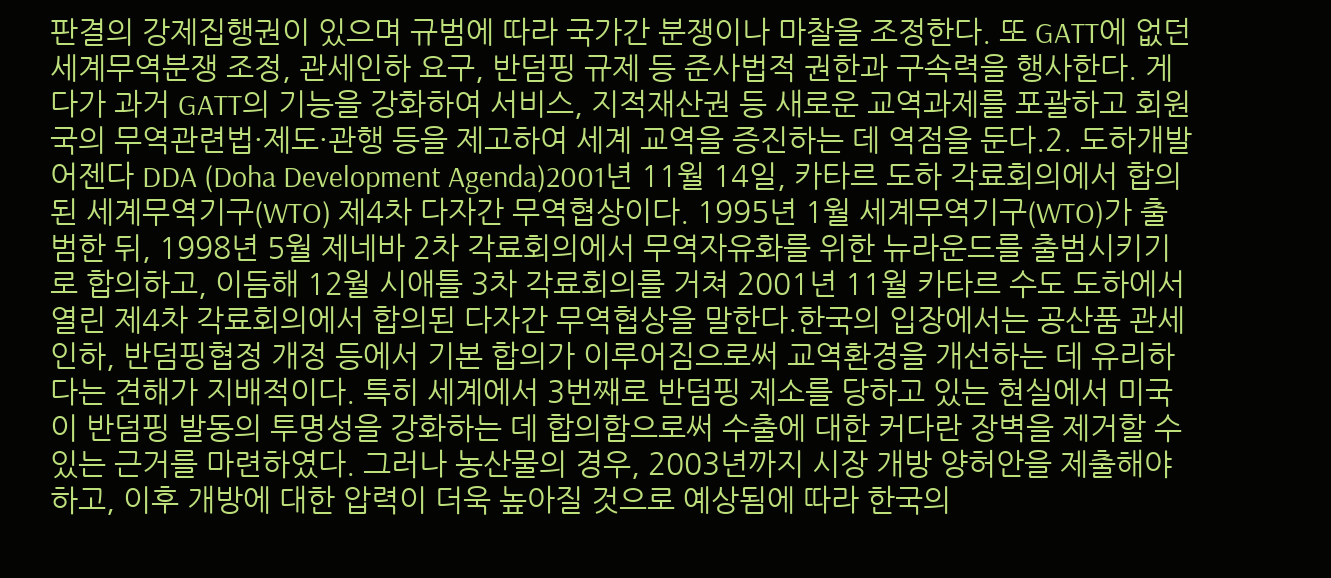판결의 강제집행권이 있으며 규범에 따라 국가간 분쟁이나 마찰을 조정한다. 또 GATT에 없던 세계무역분쟁 조정, 관세인하 요구, 반덤핑 규제 등 준사법적 권한과 구속력을 행사한다. 게다가 과거 GATT의 기능을 강화하여 서비스, 지적재산권 등 새로운 교역과제를 포괄하고 회원국의 무역관련법·제도·관행 등을 제고하여 세계 교역을 증진하는 데 역점을 둔다.2. 도하개발어젠다 DDA (Doha Development Agenda)2001년 11월 14일, 카타르 도하 각료회의에서 합의된 세계무역기구(WTO) 제4차 다자간 무역협상이다. 1995년 1월 세계무역기구(WTO)가 출범한 뒤, 1998년 5월 제네바 2차 각료회의에서 무역자유화를 위한 뉴라운드를 출범시키기로 합의하고, 이듬해 12월 시애틀 3차 각료회의를 거쳐 2001년 11월 카타르 수도 도하에서 열린 제4차 각료회의에서 합의된 다자간 무역협상을 말한다.한국의 입장에서는 공산품 관세 인하, 반덤핑협정 개정 등에서 기본 합의가 이루어짐으로써 교역환경을 개선하는 데 유리하다는 견해가 지배적이다. 특히 세계에서 3번째로 반덤핑 제소를 당하고 있는 현실에서 미국이 반덤핑 발동의 투명성을 강화하는 데 합의함으로써 수출에 대한 커다란 장벽을 제거할 수 있는 근거를 마련하였다. 그러나 농산물의 경우, 2003년까지 시장 개방 양허안을 제출해야 하고, 이후 개방에 대한 압력이 더욱 높아질 것으로 예상됨에 따라 한국의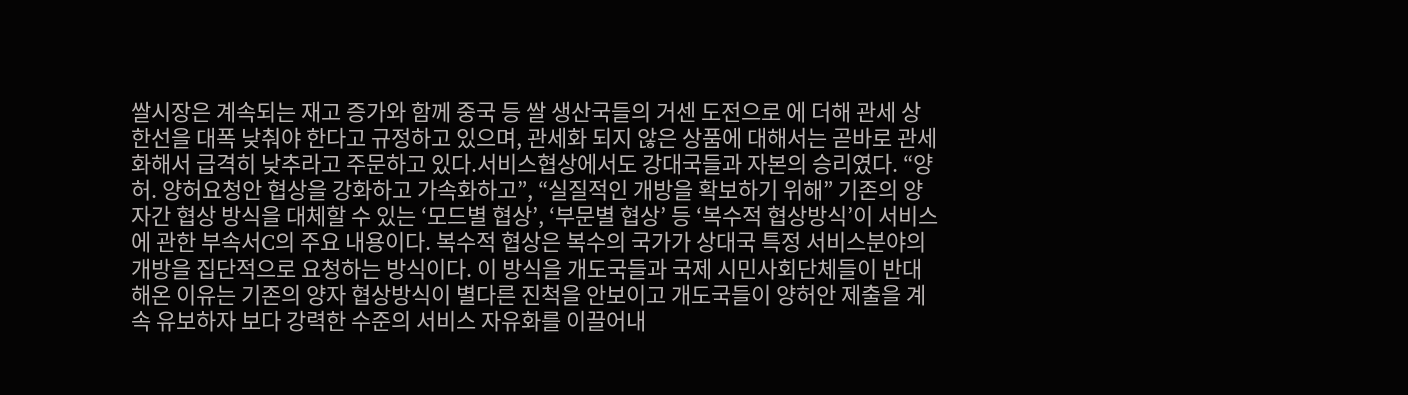쌀시장은 계속되는 재고 증가와 함께 중국 등 쌀 생산국들의 거센 도전으로 에 더해 관세 상한선을 대폭 낮춰야 한다고 규정하고 있으며, 관세화 되지 않은 상품에 대해서는 곧바로 관세화해서 급격히 낮추라고 주문하고 있다.서비스협상에서도 강대국들과 자본의 승리였다. “양허. 양허요청안 협상을 강화하고 가속화하고”, “실질적인 개방을 확보하기 위해” 기존의 양자간 협상 방식을 대체할 수 있는 ‘모드별 협상’, ‘부문별 협상’ 등 ‘복수적 협상방식’이 서비스에 관한 부속서C의 주요 내용이다. 복수적 협상은 복수의 국가가 상대국 특정 서비스분야의 개방을 집단적으로 요청하는 방식이다. 이 방식을 개도국들과 국제 시민사회단체들이 반대해온 이유는 기존의 양자 협상방식이 별다른 진척을 안보이고 개도국들이 양허안 제출을 계속 유보하자 보다 강력한 수준의 서비스 자유화를 이끌어내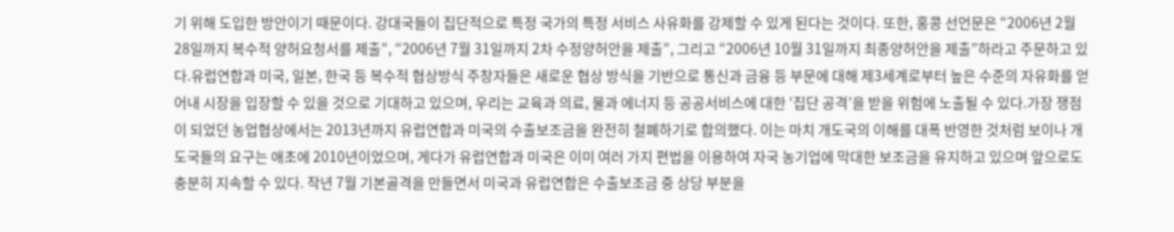기 위해 도입한 방안이기 때문이다. 강대국들이 집단적으로 특정 국가의 특정 서비스 사유화를 강제할 수 있게 된다는 것이다. 또한, 홍콩 선언문은 “2006년 2월 28일까지 복수적 양허요청서를 제출”, “2006년 7월 31일까지 2차 수정양허안을 제출”, 그리고 “2006년 10월 31일까지 최종양허안을 제출”하라고 주문하고 있다.유럽연합과 미국, 일본, 한국 등 복수적 협상방식 주창자들은 새로운 협상 방식을 기반으로 통신과 금융 등 부문에 대해 제3세계로부터 높은 수준의 자유화를 얻어내 시장을 입장할 수 있을 것으로 기대하고 있으며, 우리는 교육과 의료, 물과 에너지 등 공공서비스에 대한 ‘집단 공격’을 받을 위험에 노출될 수 있다.가장 쟁점이 되었던 농업협상에서는 2013년까지 유럽연합과 미국의 수출보조금을 완전히 철폐하기로 합의했다. 이는 마치 개도국의 이해를 대폭 반영한 것처럼 보이나 개도국들의 요구는 애초에 2010년이었으며, 게다가 유럽연합과 미국은 이미 여러 가지 편법을 이용하여 자국 농기업에 막대한 보조금을 유지하고 있으며 앞으로도 충분히 지속할 수 있다. 작년 7월 기본골격을 만들면서 미국과 유럽연합은 수출보조금 중 상당 부분을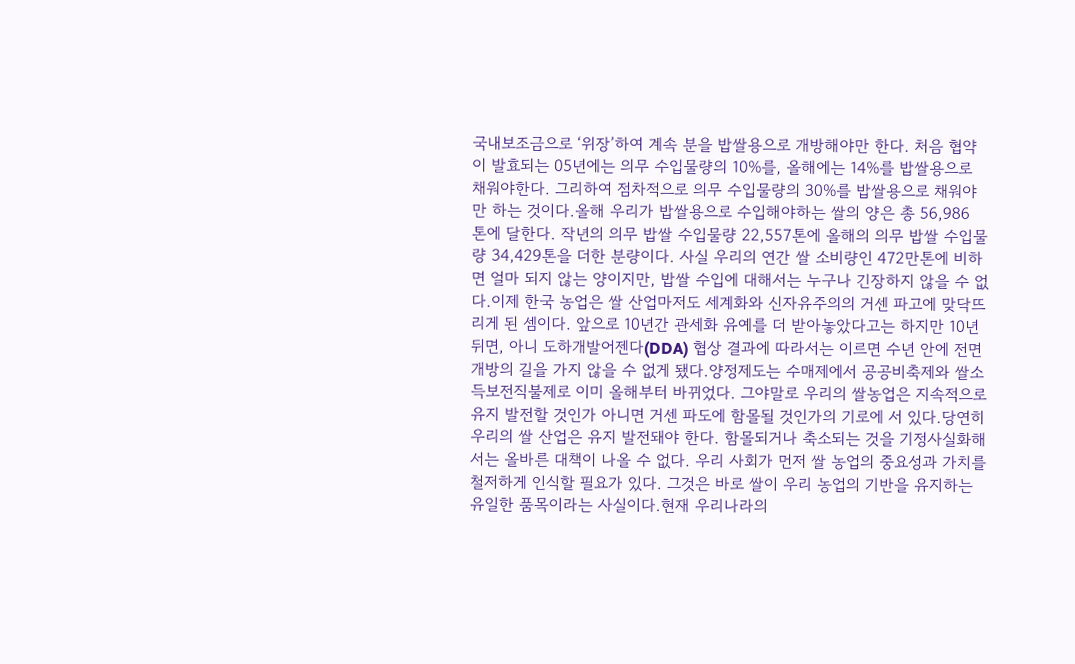국내보조금으로 ‘위장’하여 계속 분을 밥쌀용으로 개방해야만 한다. 처음 협약이 발효되는 05년에는 의무 수입물량의 10%를, 올해에는 14%를 밥쌀용으로 채워야한다. 그리하여 점차적으로 의무 수입물량의 30%를 밥쌀용으로 채워야만 하는 것이다.올해 우리가 밥쌀용으로 수입해야하는 쌀의 양은 총 56,986 톤에 달한다. 작년의 의무 밥쌀 수입물량 22,557톤에 올해의 의무 밥쌀 수입물량 34,429톤을 더한 분량이다. 사실 우리의 연간 쌀 소비량인 472만톤에 비하면 얼마 되지 않는 양이지만, 밥쌀 수입에 대해서는 누구나 긴장하지 않을 수 없다.이제 한국 농업은 쌀 산업마저도 세계화와 신자유주의의 거센 파고에 맞닥뜨리게 된 셈이다. 앞으로 10년간 관세화 유예를 더 받아놓았다고는 하지만 10년 뒤면, 아니 도하개발어젠다(DDA) 협상 결과에 따라서는 이르면 수년 안에 전면 개방의 길을 가지 않을 수 없게 됐다.양정제도는 수매제에서 공공비축제와 쌀소득보전직불제로 이미 올해부터 바뀌었다. 그야말로 우리의 쌀농업은 지속적으로 유지 발전할 것인가 아니면 거센 파도에 함몰될 것인가의 기로에 서 있다.당연히 우리의 쌀 산업은 유지 발전돼야 한다. 함몰되거나 축소되는 것을 기정사실화해서는 올바른 대책이 나올 수 없다. 우리 사회가 먼저 쌀 농업의 중요성과 가치를 철저하게 인식할 필요가 있다. 그것은 바로 쌀이 우리 농업의 기반을 유지하는 유일한 품목이라는 사실이다.현재 우리나라의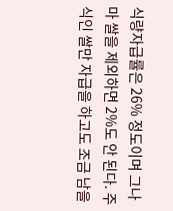식량자급률은 26% 정도이며 그나마 쌀을 제외하면 2%도 안 된다. 주식인 쌀만 자급을 하고도 조금 남을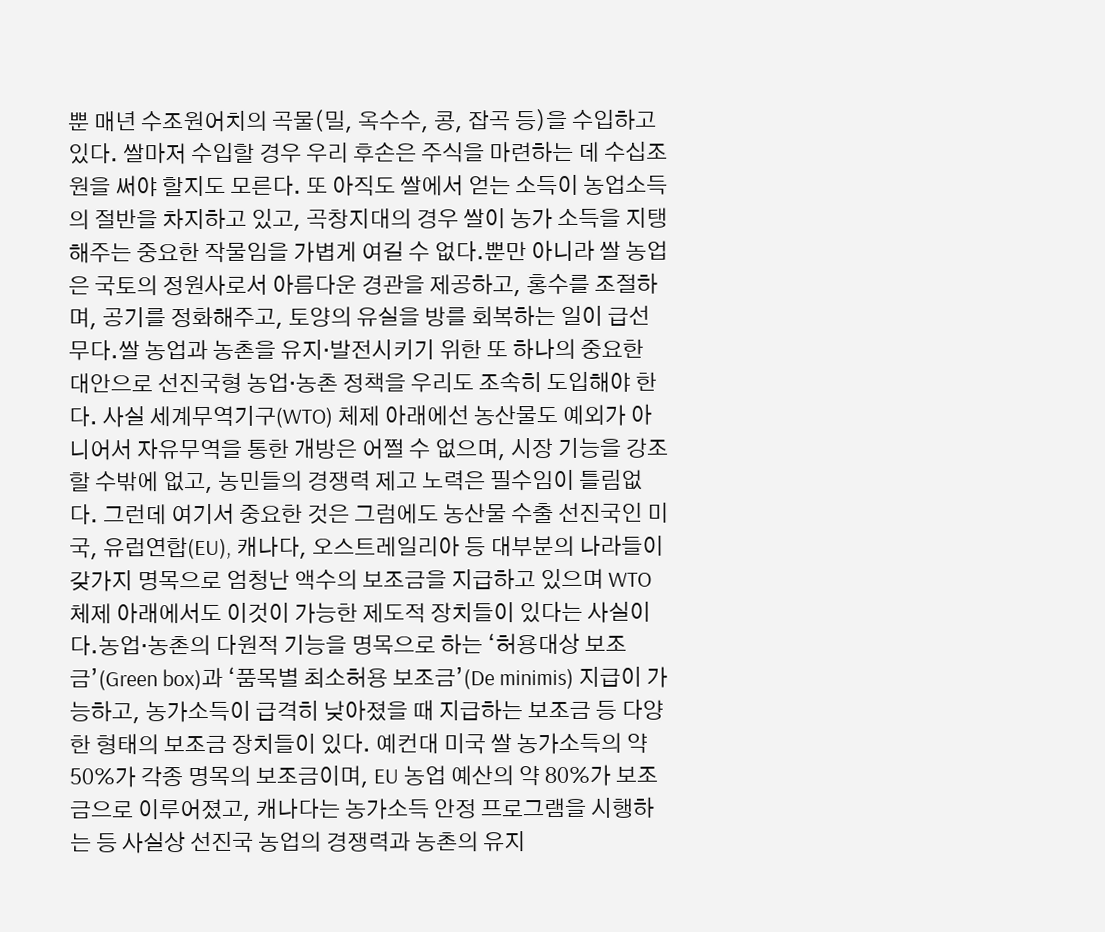뿐 매년 수조원어치의 곡물(밀, 옥수수, 콩, 잡곡 등)을 수입하고 있다. 쌀마저 수입할 경우 우리 후손은 주식을 마련하는 데 수십조원을 써야 할지도 모른다. 또 아직도 쌀에서 얻는 소득이 농업소득의 절반을 차지하고 있고, 곡창지대의 경우 쌀이 농가 소득을 지탱해주는 중요한 작물임을 가볍게 여길 수 없다.뿐만 아니라 쌀 농업은 국토의 정원사로서 아름다운 경관을 제공하고, 홍수를 조절하며, 공기를 정화해주고, 토양의 유실을 방를 회복하는 일이 급선무다.쌀 농업과 농촌을 유지·발전시키기 위한 또 하나의 중요한 대안으로 선진국형 농업·농촌 정책을 우리도 조속히 도입해야 한다. 사실 세계무역기구(WTO) 체제 아래에선 농산물도 예외가 아니어서 자유무역을 통한 개방은 어쩔 수 없으며, 시장 기능을 강조할 수밖에 없고, 농민들의 경쟁력 제고 노력은 필수임이 틀림없다. 그런데 여기서 중요한 것은 그럼에도 농산물 수출 선진국인 미국, 유럽연합(EU), 캐나다, 오스트레일리아 등 대부분의 나라들이 갖가지 명목으로 엄청난 액수의 보조금을 지급하고 있으며 WTO 체제 아래에서도 이것이 가능한 제도적 장치들이 있다는 사실이다.농업·농촌의 다원적 기능을 명목으로 하는 ‘허용대상 보조금’(Green box)과 ‘품목별 최소허용 보조금’(De minimis) 지급이 가능하고, 농가소득이 급격히 낮아졌을 때 지급하는 보조금 등 다양한 형태의 보조금 장치들이 있다. 예컨대 미국 쌀 농가소득의 약 50%가 각종 명목의 보조금이며, EU 농업 예산의 약 80%가 보조금으로 이루어졌고, 캐나다는 농가소득 안정 프로그램을 시행하는 등 사실상 선진국 농업의 경쟁력과 농촌의 유지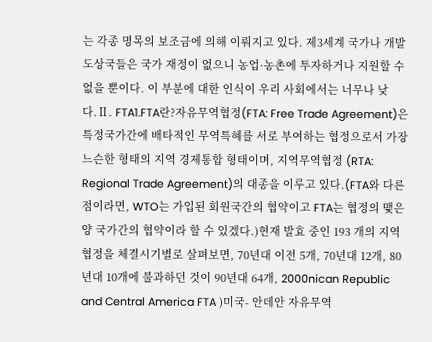는 각종 명목의 보조금에 의해 이뤄지고 있다. 제3세계 국가나 개발도상국들은 국가 재정이 없으니 농업·농촌에 투자하거나 지원할 수 없을 뿐이다. 이 부분에 대한 인식이 우리 사회에서는 너무나 낮다.Ⅱ. FTA1.FTA란?자유무역협정(FTA: Free Trade Agreement)은 특정국가간에 배타적인 무역특혜를 서로 부여하는 협정으로서 가장 느슨한 형태의 지역 경제통합 형태이며, 지역무역협정 (RTA: Regional Trade Agreement)의 대종을 이루고 있다.(FTA와 다른점이라면, WTO는 가입된 회원국간의 협약이고 FTA는 협정의 맺은 양 국가간의 협약이라 할 수 있겠다.)현재 발효 중인 193 개의 지역협정을 체결시기별로 살펴보면, 70년대 이전 5개, 70년대 12개, 80년대 10개에 불과하던 것이 90년대 64개, 2000nican Republic and Central America FTA )미국- 안데안 자유무역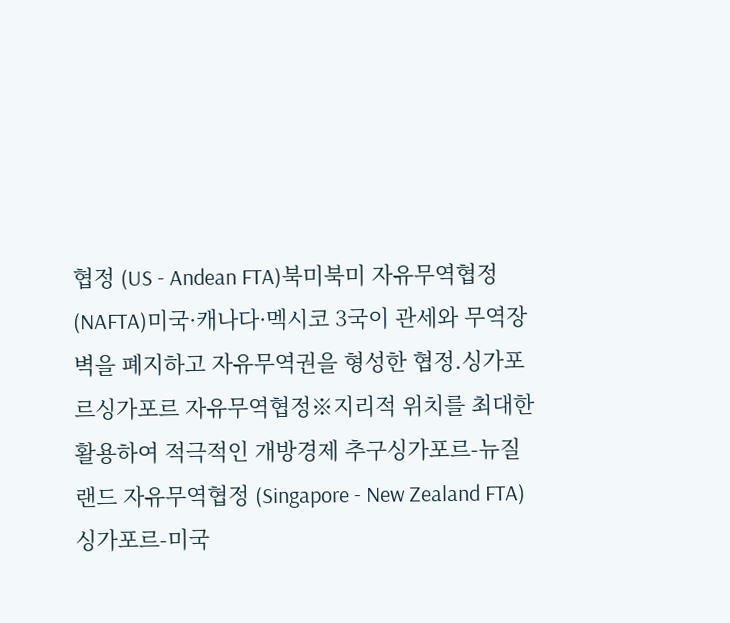협정 (US - Andean FTA)북미북미 자유무역협정 (NAFTA)미국·캐나다·멕시코 3국이 관세와 무역장벽을 폐지하고 자유무역권을 형성한 협정.싱가포르싱가포르 자유무역협정※지리적 위치를 최대한 활용하여 적극적인 개방경제 추구싱가포르-뉴질랜드 자유무역협정 (Singapore - New Zealand FTA)싱가포르-미국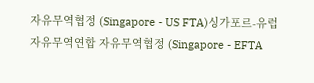자유무역협정 (Singapore - US FTA)싱가포르-유럽자유무역연합 자유무역협정 (Singapore - EFTA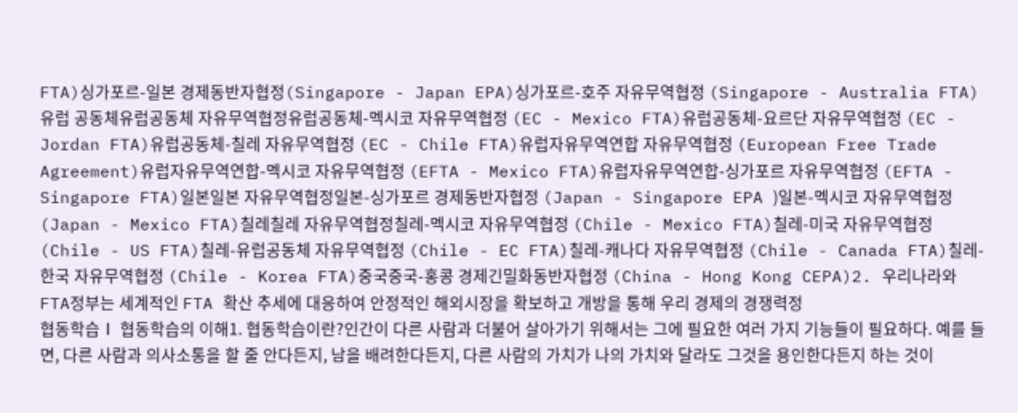FTA)싱가포르-일본 경제동반자협정(Singapore - Japan EPA)싱가포르-호주 자유무역협정 (Singapore - Australia FTA)유럽 공동체유럽공동체 자유무역협정유럽공동체-멕시코 자유무역협정 (EC - Mexico FTA)유럽공동체-요르단 자유무역협정 (EC - Jordan FTA)유럽공동체-칠레 자유무역협정 (EC - Chile FTA)유럽자유무역연합 자유무역협정 (European Free Trade Agreement)유럽자유무역연합-멕시코 자유무역협정 (EFTA - Mexico FTA)유럽자유무역연합-싱가포르 자유무역협정 (EFTA - Singapore FTA)일본일본 자유무역협정일본-싱가포르 경제동반자협정 (Japan - Singapore EPA )일본-멕시코 자유무역협정(Japan - Mexico FTA)칠레칠레 자유무역협정칠레-멕시코 자유무역협정 (Chile - Mexico FTA)칠레-미국 자유무역협정 (Chile - US FTA)칠레-유럽공동체 자유무역협정 (Chile - EC FTA)칠레-캐나다 자유무역협정 (Chile - Canada FTA)칠레-한국 자유무역협정 (Chile - Korea FTA)중국중국-홍콩 경제긴밀화동반자협정 (China - Hong Kong CEPA)2. 우리나라와 FTA정부는 세계적인 FTA 확산 추세에 대응하여 안정적인 해외시장을 확보하고 개방을 통해 우리 경제의 경쟁력정
협동학습Ⅰ 협동학습의 이해1. 협동학습이란?인간이 다른 사람과 더불어 살아가기 위해서는 그에 필요한 여러 가지 기능들이 필요하다. 예를 들면, 다른 사람과 의사소통을 할 줄 안다든지, 남을 배려한다든지, 다른 사람의 가치가 나의 가치와 달라도 그것을 용인한다든지 하는 것이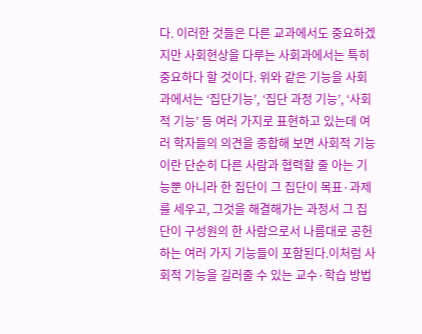다. 이러한 것들은 다른 교과에서도 중요하겠지만 사회현상을 다루는 사회과에서는 특히 중요하다 할 것이다. 위와 같은 기능을 사회과에서는 ‘집단기능’, ‘집단 과정 기능’, ‘사회적 기능’ 등 여러 가지로 표현하고 있는데 여러 학자들의 의견을 종합해 보면 사회적 기능이란 단순히 다른 사람과 협력할 줄 아는 기능뿐 아니라 한 집단이 그 집단이 목표·과제를 세우고, 그것을 해결해가는 과정서 그 집단이 구성원의 한 사람으로서 나름대로 공헌하는 여러 가지 기능들이 포함된다.이처럼 사회적 기능을 길러줄 수 있는 교수·학습 방법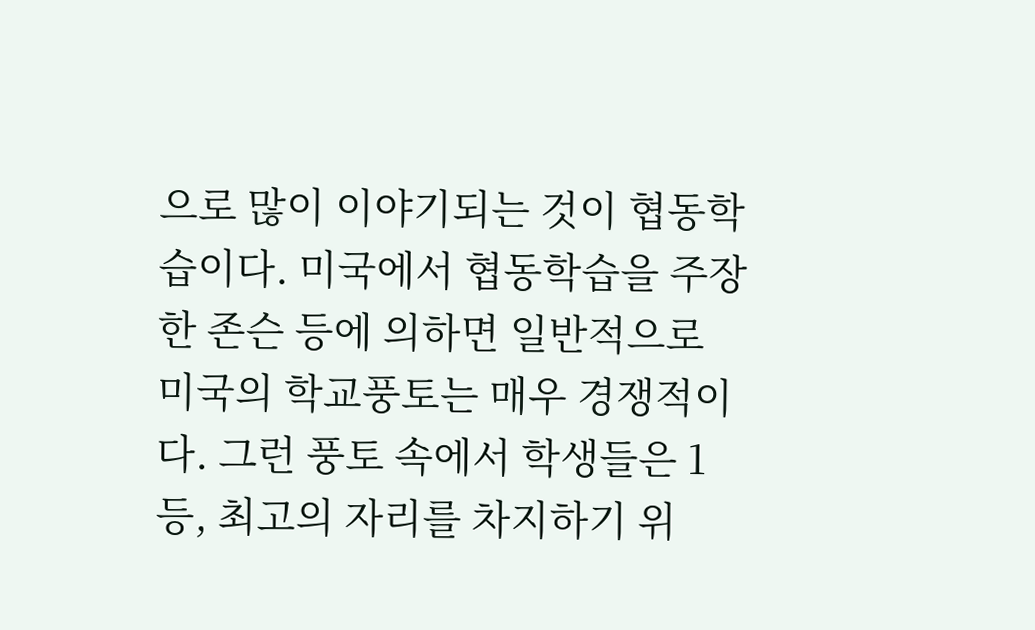으로 많이 이야기되는 것이 협동학습이다. 미국에서 협동학습을 주장한 존슨 등에 의하면 일반적으로 미국의 학교풍토는 매우 경쟁적이다. 그런 풍토 속에서 학생들은 1등, 최고의 자리를 차지하기 위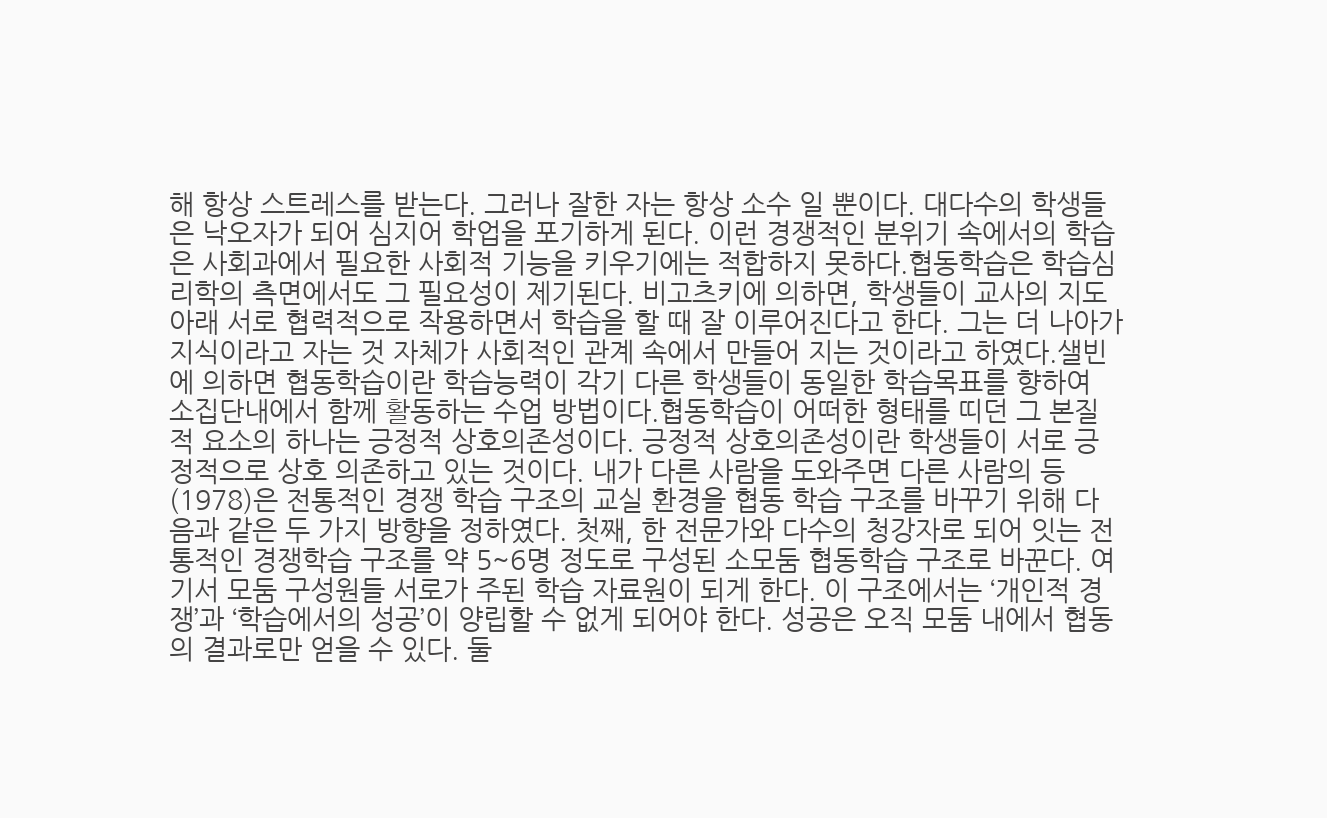해 항상 스트레스를 받는다. 그러나 잘한 자는 항상 소수 일 뿐이다. 대다수의 학생들은 낙오자가 되어 심지어 학업을 포기하게 된다. 이런 경쟁적인 분위기 속에서의 학습은 사회과에서 필요한 사회적 기능을 키우기에는 적합하지 못하다.협동학습은 학습심리학의 측면에서도 그 필요성이 제기된다. 비고츠키에 의하면, 학생들이 교사의 지도아래 서로 협력적으로 작용하면서 학습을 할 때 잘 이루어진다고 한다. 그는 더 나아가 지식이라고 자는 것 자체가 사회적인 관계 속에서 만들어 지는 것이라고 하였다.샐빈에 의하면 협동학습이란 학습능력이 각기 다른 학생들이 동일한 학습목표를 향하여 소집단내에서 함께 활동하는 수업 방법이다.협동학습이 어떠한 형태를 띠던 그 본질적 요소의 하나는 긍정적 상호의존성이다. 긍정적 상호의존성이란 학생들이 서로 긍정적으로 상호 의존하고 있는 것이다. 내가 다른 사람을 도와주면 다른 사람의 등(1978)은 전통적인 경쟁 학습 구조의 교실 환경을 협동 학습 구조를 바꾸기 위해 다음과 같은 두 가지 방향을 정하였다. 첫째, 한 전문가와 다수의 청강자로 되어 잇는 전통적인 경쟁학습 구조를 약 5~6명 정도로 구성된 소모둠 협동학습 구조로 바꾼다. 여기서 모둠 구성원들 서로가 주된 학습 자료원이 되게 한다. 이 구조에서는 ‘개인적 경쟁’과 ‘학습에서의 성공’이 양립할 수 없게 되어야 한다. 성공은 오직 모둠 내에서 협동의 결과로만 얻을 수 있다. 둘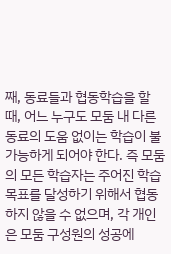째, 동료들과 협동학습을 할 때, 어느 누구도 모둠 내 다른 동료의 도움 없이는 학습이 불가능하게 되어야 한다. 즉 모둠의 모든 학습자는 주어진 학습 목표를 달성하기 위해서 협동하지 않을 수 없으며, 각 개인은 모둠 구성원의 성공에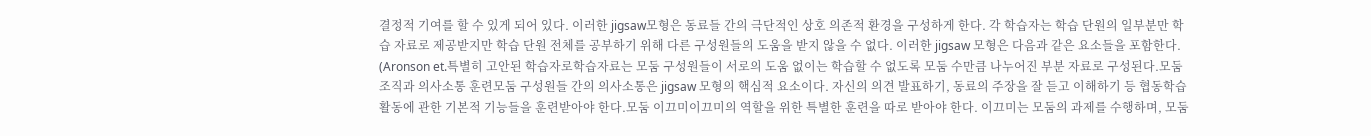결정적 기여를 할 수 있게 되어 있다. 이러한 jigsaw모형은 동료들 간의 극단적인 상호 의존적 환경을 구성하게 한다. 각 학습자는 학습 단원의 일부분만 학습 자료로 제공받지만 학습 단원 전체를 공부하기 위해 다른 구성원들의 도움을 받지 않을 수 없다. 이러한 jigsaw 모형은 다음과 같은 요소들을 포함한다. (Aronson et.특별히 고안된 학습자로학습자료는 모둠 구성원들이 서로의 도움 없이는 학습할 수 없도록 모둠 수만큼 나누어진 부분 자료로 구성된다.모둠 조직과 의사소통 훈련모둠 구성원들 간의 의사소통은 jigsaw 모형의 핵심적 요소이다. 자신의 의견 발표하기, 동료의 주장을 잘 듣고 이해하기 등 협동학습활동에 관한 기본적 기능들을 훈련받아야 한다.모둠 이끄미이끄미의 역할을 위한 특별한 훈련을 따로 받아야 한다. 이끄미는 모둠의 과제를 수행하며, 모둠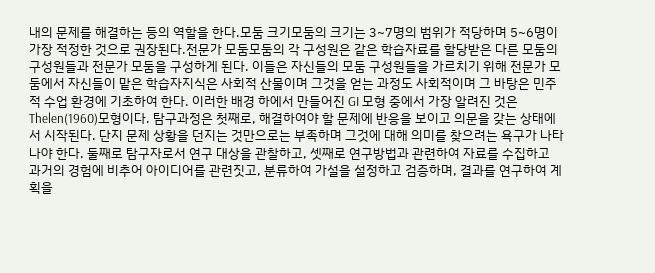내의 문제를 해결하는 등의 역할을 한다.모둠 크기모둠의 크기는 3~7명의 범위가 적당하며 5~6명이 가장 적정한 것으로 권장된다.전문가 모둠모둠의 각 구성원은 같은 학습자료를 할당받은 다른 모둠의 구성원들과 전문가 모둠을 구성하게 된다. 이들은 자신들의 모둠 구성원들을 가르치기 위해 전문가 모둠에서 자신들이 맡은 학습자지식은 사회적 산물이며 그것을 얻는 과정도 사회적이며 그 바탕은 민주적 수업 환경에 기초하여 한다. 이러한 배경 하에서 만들어진 GI 모형 중에서 가장 알려진 것은 Thelen(1960)모형이다. 탐구과정은 첫째로, 해결하여야 할 문제에 반응을 보이고 의문을 갖는 상태에서 시작된다. 단지 문제 상황을 던지는 것만으로는 부족하며 그것에 대해 의미를 찾으려는 욕구가 나타나야 한다. 둘째로 탐구자로서 연구 대상을 관찰하고, 셋째로 연구방법과 관련하여 자료를 수집하고 과거의 경험에 비추어 아이디어를 관련짓고, 분류하여 가설을 설정하고 검증하며, 결과를 연구하여 계획을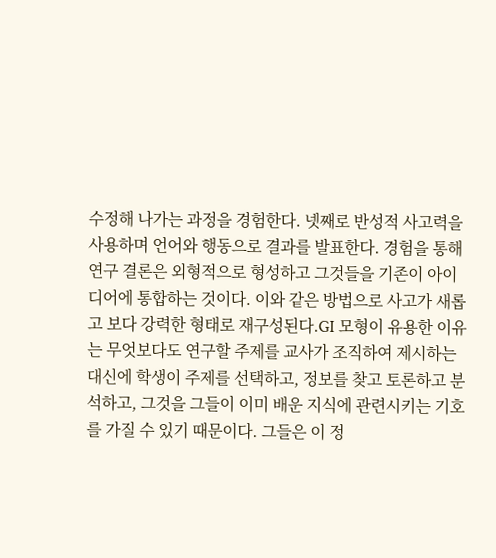수정해 나가는 과정을 경험한다. 넷째로 반성적 사고력을 사용하며 언어와 행동으로 결과를 발표한다. 경험을 통해 연구 결론은 외형적으로 형성하고 그것들을 기존이 아이디어에 통합하는 것이다. 이와 같은 방법으로 사고가 새롭고 보다 강력한 형태로 재구성된다.GI 모형이 유용한 이유는 무엇보다도 연구할 주제를 교사가 조직하여 제시하는 대신에 학생이 주제를 선택하고, 정보를 찾고 토론하고 분석하고, 그것을 그들이 이미 배운 지식에 관련시키는 기호를 가질 수 있기 때문이다. 그들은 이 정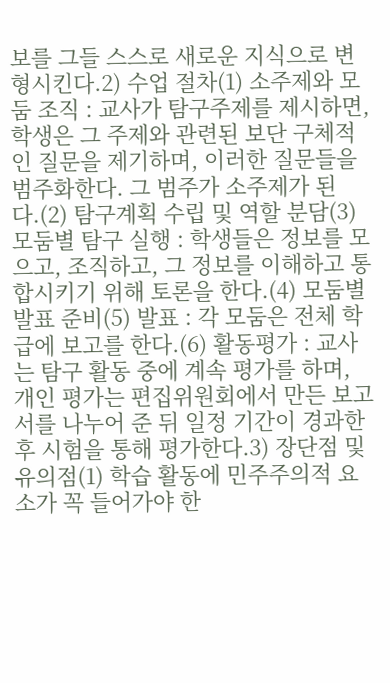보를 그들 스스로 새로운 지식으로 변형시킨다.2) 수업 절차(1) 소주제와 모둠 조직 : 교사가 탐구주제를 제시하면, 학생은 그 주제와 관련된 보단 구체적인 질문을 제기하며, 이러한 질문들을 범주화한다. 그 범주가 소주제가 된다.(2) 탐구계획 수립 및 역할 분담(3) 모둠별 탐구 실행 : 학생들은 정보를 모으고, 조직하고, 그 정보를 이해하고 통합시키기 위해 토론을 한다.(4) 모둠별 발표 준비(5) 발표 : 각 모둠은 전체 학급에 보고를 한다.(6) 활동평가 : 교사는 탐구 활동 중에 계속 평가를 하며, 개인 평가는 편집위원회에서 만든 보고서를 나누어 준 뒤 일정 기간이 경과한 후 시험을 통해 평가한다.3) 장단점 및 유의점(1) 학습 활동에 민주주의적 요소가 꼭 들어가야 한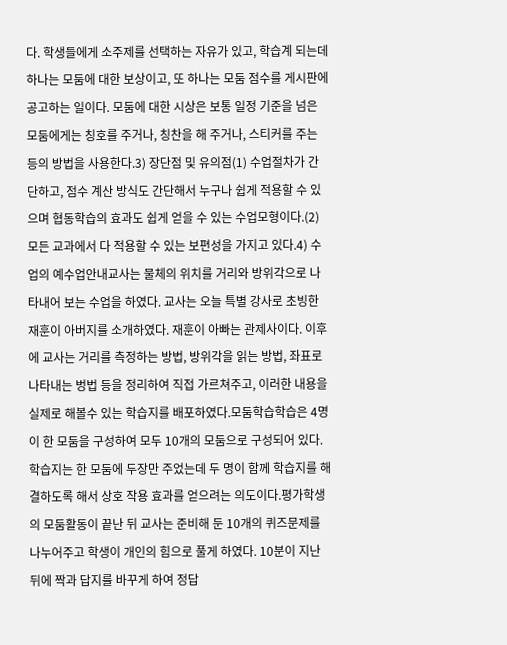다. 학생들에게 소주제를 선택하는 자유가 있고, 학습계 되는데 하나는 모둠에 대한 보상이고, 또 하나는 모둠 점수를 게시판에 공고하는 일이다. 모둠에 대한 시상은 보통 일정 기준을 넘은 모둠에게는 칭호를 주거나, 칭찬을 해 주거나, 스티커를 주는 등의 방법을 사용한다.3) 장단점 및 유의점(1) 수업절차가 간단하고, 점수 계산 방식도 간단해서 누구나 쉽게 적용할 수 있으며 협동학습의 효과도 쉽게 얻을 수 있는 수업모형이다.(2) 모든 교과에서 다 적용할 수 있는 보편성을 가지고 있다.4) 수업의 예수업안내교사는 물체의 위치를 거리와 방위각으로 나타내어 보는 수업을 하였다. 교사는 오늘 특별 강사로 초빙한 재훈이 아버지를 소개하였다. 재훈이 아빠는 관제사이다. 이후에 교사는 거리를 측정하는 방법, 방위각을 읽는 방법, 좌표로 나타내는 벙법 등을 정리하여 직접 가르쳐주고, 이러한 내용을 실제로 해볼수 있는 학습지를 배포하였다.모둠학습학습은 4명이 한 모둠을 구성하여 모두 10개의 모둠으로 구성되어 있다. 학습지는 한 모둠에 두장만 주었는데 두 명이 함께 학습지를 해결하도록 해서 상호 작용 효과를 얻으려는 의도이다.평가학생의 모둠활동이 끝난 뒤 교사는 준비해 둔 10개의 퀴즈문제를 나누어주고 학생이 개인의 힘으로 풀게 하였다. 10분이 지난 뒤에 짝과 답지를 바꾸게 하여 정답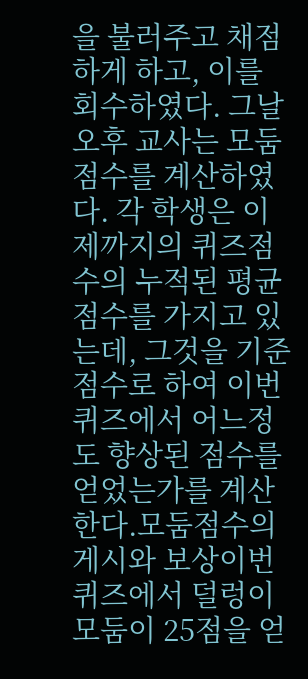을 불러주고 채점하게 하고, 이를 회수하였다. 그날 오후 교사는 모둠점수를 계산하였다. 각 학생은 이제까지의 퀴즈점수의 누적된 평균점수를 가지고 있는데, 그것을 기준점수로 하여 이번 퀴즈에서 어느정도 향상된 점수를 얻었는가를 계산한다.모둠점수의 게시와 보상이번 퀴즈에서 덜렁이 모둠이 25점을 얻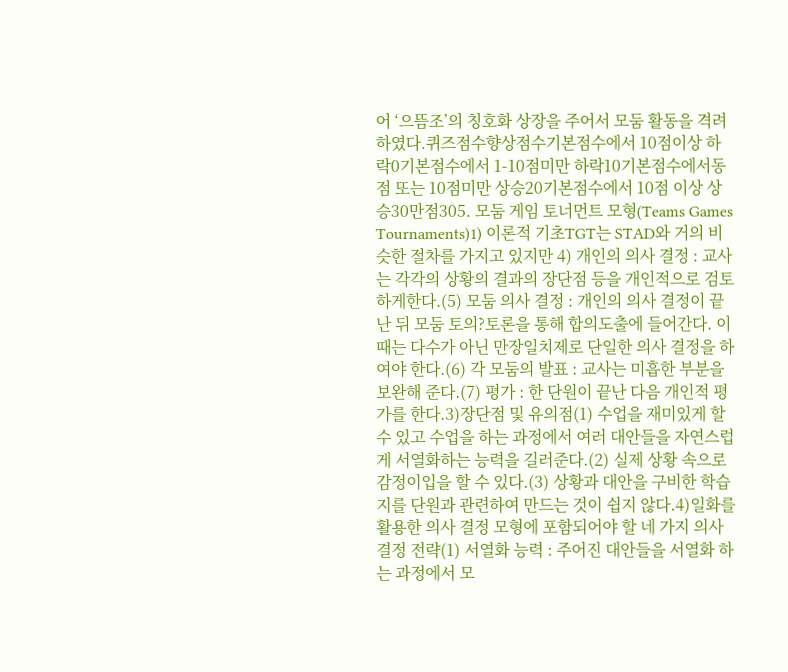어 ‘으뜸조’의 칭호화 상장을 주어서 모둠 활동을 격려하였다.퀴즈점수향상점수기본점수에서 10점이상 하락0기본점수에서 1-10점미만 하락10기본점수에서동점 또는 10점미만 상승20기본점수에서 10점 이상 상승30만점305. 모둠 게임 토너먼트 모형(Teams Games Tournaments)1) 이론적 기초TGT는 STAD와 거의 비슷한 절차를 가지고 있지만 4) 개인의 의사 결정 : 교사는 각각의 상황의 결과의 장단점 등을 개인적으로 검토 하게한다.(5) 모둠 의사 결정 : 개인의 의사 결정이 끝난 뒤 모둠 토의?토론을 통해 합의도출에 들어간다. 이때는 다수가 아닌 만장일치제로 단일한 의사 결정을 하여야 한다.(6) 각 모둠의 발표 : 교사는 미흡한 부분을 보완해 준다.(7) 평가 : 한 단원이 끝난 다음 개인적 평가를 한다.3)장단점 및 유의점(1) 수업을 재미있게 할 수 있고 수업을 하는 과정에서 여러 대안들을 자연스럽게 서열화하는 능력을 길러준다.(2) 실제 상황 속으로 감정이입을 할 수 있다.(3) 상황과 대안을 구비한 학습지를 단원과 관련하여 만드는 것이 쉽지 않다.4)일화를 활용한 의사 결정 모형에 포함되어야 할 네 가지 의사 결정 전략(1) 서열화 능력 : 주어진 대안들을 서열화 하는 과정에서 모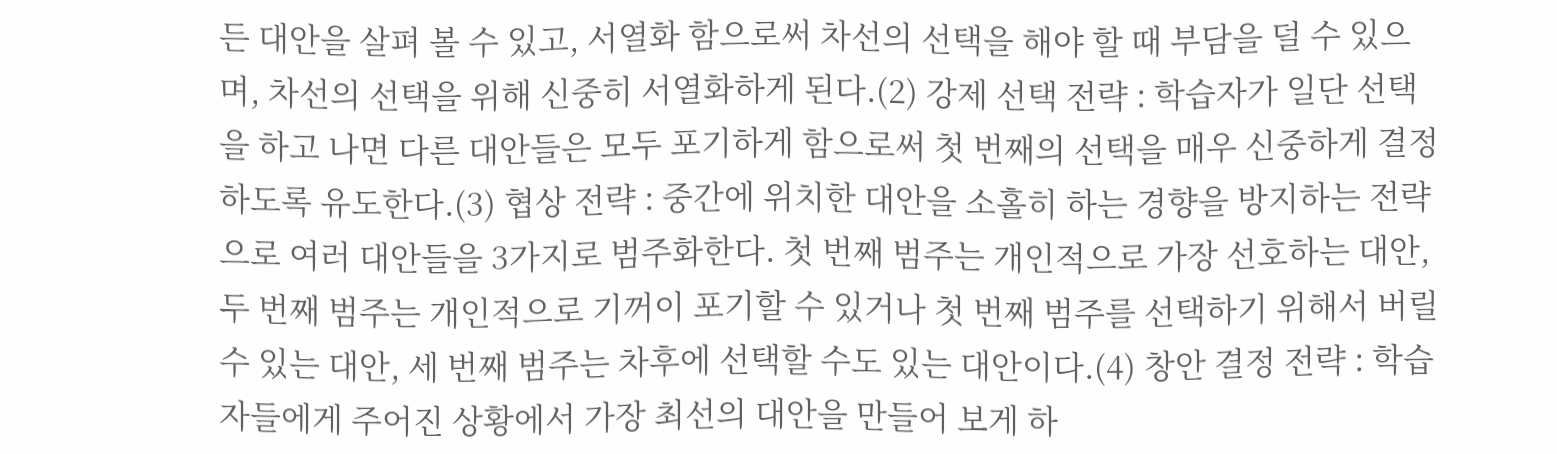든 대안을 살펴 볼 수 있고, 서열화 함으로써 차선의 선택을 해야 할 때 부담을 덜 수 있으며, 차선의 선택을 위해 신중히 서열화하게 된다.(2) 강제 선택 전략 : 학습자가 일단 선택을 하고 나면 다른 대안들은 모두 포기하게 함으로써 첫 번째의 선택을 매우 신중하게 결정하도록 유도한다.(3) 협상 전략 : 중간에 위치한 대안을 소홀히 하는 경향을 방지하는 전략으로 여러 대안들을 3가지로 범주화한다. 첫 번째 범주는 개인적으로 가장 선호하는 대안, 두 번째 범주는 개인적으로 기꺼이 포기할 수 있거나 첫 번째 범주를 선택하기 위해서 버릴 수 있는 대안, 세 번째 범주는 차후에 선택할 수도 있는 대안이다.(4) 창안 결정 전략 : 학습자들에게 주어진 상황에서 가장 최선의 대안을 만들어 보게 하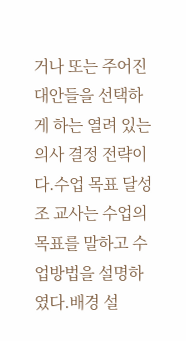거나 또는 주어진 대안들을 선택하게 하는 열려 있는 의사 결정 전략이다.수업 목표 달성조 교사는 수업의 목표를 말하고 수업방법을 설명하였다.배경 설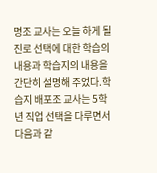명조 교사는 오늘 하게 될 진로 선택에 대한 학습의 내용과 학습지의 내용을 간단히 설명해 주었다.학습지 배포조 교사는 5학년 직업 선택을 다루면서 다음과 같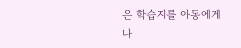은 학습지를 아동에게 나